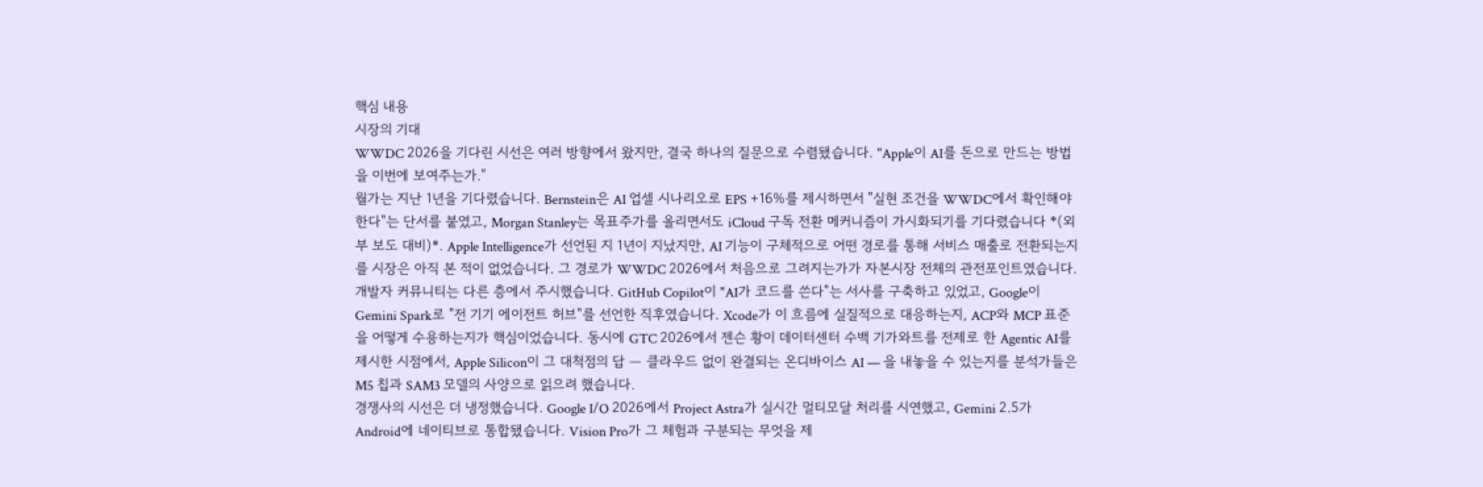핵심 내용
시장의 기대
WWDC 2026을 기다린 시선은 여러 방향에서 왔지만, 결국 하나의 질문으로 수렴됐습니다. "Apple이 AI를 돈으로 만드는 방법을 이번에 보여주는가."
월가는 지난 1년을 기다렸습니다. Bernstein은 AI 업셀 시나리오로 EPS +16%를 제시하면서 "실현 조건을 WWDC에서 확인해야 한다"는 단서를 붙였고, Morgan Stanley는 목표주가를 올리면서도 iCloud 구독 전환 메커니즘이 가시화되기를 기다렸습니다 *(외부 보도 대비)*. Apple Intelligence가 선언된 지 1년이 지났지만, AI 기능이 구체적으로 어떤 경로를 통해 서비스 매출로 전환되는지를 시장은 아직 본 적이 없었습니다. 그 경로가 WWDC 2026에서 처음으로 그려지는가가 자본시장 전체의 관전포인트였습니다.
개발자 커뮤니티는 다른 층에서 주시했습니다. GitHub Copilot이 "AI가 코드를 쓴다"는 서사를 구축하고 있었고, Google이 Gemini Spark로 "전 기기 에이전트 허브"를 선언한 직후였습니다. Xcode가 이 흐름에 실질적으로 대응하는지, ACP와 MCP 표준을 어떻게 수용하는지가 핵심이었습니다. 동시에 GTC 2026에서 젠슨 황이 데이터센터 수백 기가와트를 전제로 한 Agentic AI를 제시한 시점에서, Apple Silicon이 그 대척점의 답 — 클라우드 없이 완결되는 온디바이스 AI — 을 내놓을 수 있는지를 분석가들은 M5 칩과 SAM3 모델의 사양으로 읽으려 했습니다.
경쟁사의 시선은 더 냉정했습니다. Google I/O 2026에서 Project Astra가 실시간 멀티모달 처리를 시연했고, Gemini 2.5가 Android에 네이티브로 통합됐습니다. Vision Pro가 그 체험과 구분되는 무엇을 제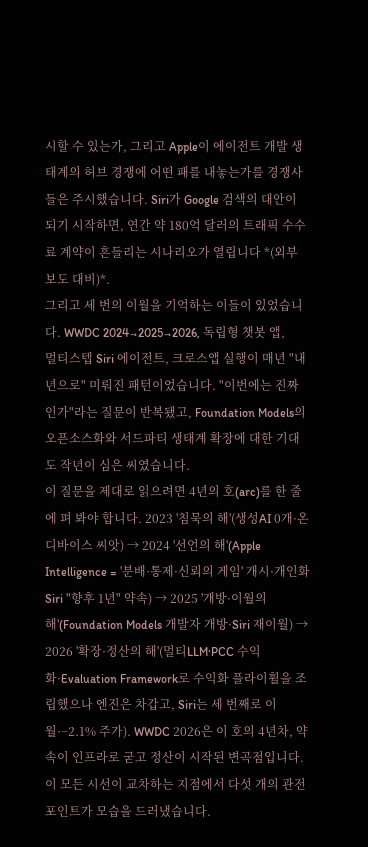시할 수 있는가, 그리고 Apple이 에이전트 개발 생태계의 허브 경쟁에 어떤 패를 내놓는가를 경쟁사들은 주시했습니다. Siri가 Google 검색의 대안이 되기 시작하면, 연간 약 180억 달러의 트래픽 수수료 계약이 흔들리는 시나리오가 열립니다 *(외부 보도 대비)*.
그리고 세 번의 이월을 기억하는 이들이 있었습니다. WWDC 2024→2025→2026, 독립형 챗봇 앱, 멀티스텝 Siri 에이전트, 크로스앱 실행이 매년 "내년으로" 미뤄진 패턴이었습니다. "이번에는 진짜인가"라는 질문이 반복됐고, Foundation Models의 오픈소스화와 서드파티 생태계 확장에 대한 기대도 작년이 심은 씨였습니다.
이 질문을 제대로 읽으려면 4년의 호(arc)를 한 줄에 펴 봐야 합니다. 2023 '침묵의 해'(생성AI 0개·온디바이스 씨앗) → 2024 '선언의 해'(Apple Intelligence = '분배·통제·신뢰의 게임' 개시·개인화 Siri "향후 1년" 약속) → 2025 '개방·이월의 해'(Foundation Models 개발자 개방·Siri 재이월) → 2026 '확장·정산의 해'(멀티LLM·PCC 수익화·Evaluation Framework로 수익화 플라이휠을 조립했으나 엔진은 차갑고, Siri는 세 번째로 이월·−2.1% 주가). WWDC 2026은 이 호의 4년차, 약속이 인프라로 굳고 정산이 시작된 변곡점입니다.
이 모든 시선이 교차하는 지점에서 다섯 개의 관전포인트가 모습을 드러냈습니다.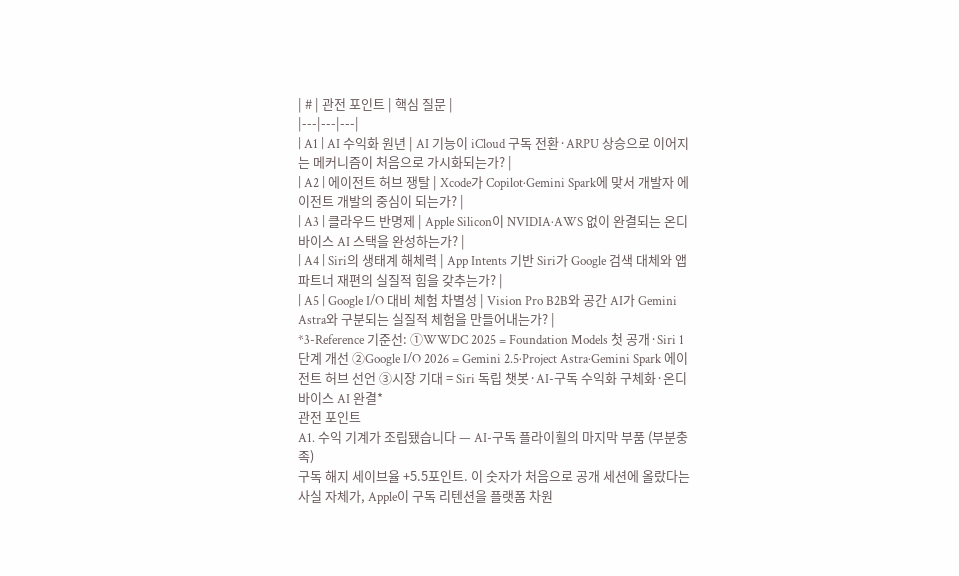| # | 관전 포인트 | 핵심 질문 |
|---|---|---|
| A1 | AI 수익화 원년 | AI 기능이 iCloud 구독 전환·ARPU 상승으로 이어지는 메커니즘이 처음으로 가시화되는가? |
| A2 | 에이전트 허브 쟁탈 | Xcode가 Copilot·Gemini Spark에 맞서 개발자 에이전트 개발의 중심이 되는가? |
| A3 | 클라우드 반명제 | Apple Silicon이 NVIDIA·AWS 없이 완결되는 온디바이스 AI 스택을 완성하는가? |
| A4 | Siri의 생태계 해체력 | App Intents 기반 Siri가 Google 검색 대체와 앱 파트너 재편의 실질적 힘을 갖추는가? |
| A5 | Google I/O 대비 체험 차별성 | Vision Pro B2B와 공간 AI가 Gemini Astra와 구분되는 실질적 체험을 만들어내는가? |
*3-Reference 기준선: ①WWDC 2025 = Foundation Models 첫 공개·Siri 1단계 개선 ②Google I/O 2026 = Gemini 2.5·Project Astra·Gemini Spark 에이전트 허브 선언 ③시장 기대 = Siri 독립 챗봇·AI-구독 수익화 구체화·온디바이스 AI 완결*
관전 포인트
A1. 수익 기계가 조립됐습니다 — AI-구독 플라이휠의 마지막 부품 (부분충족)
구독 해지 세이브율 +5.5포인트. 이 숫자가 처음으로 공개 세션에 올랐다는 사실 자체가, Apple이 구독 리텐션을 플랫폼 차원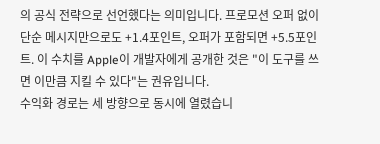의 공식 전략으로 선언했다는 의미입니다. 프로모션 오퍼 없이 단순 메시지만으로도 +1.4포인트, 오퍼가 포함되면 +5.5포인트. 이 수치를 Apple이 개발자에게 공개한 것은 "이 도구를 쓰면 이만큼 지킬 수 있다"는 권유입니다.
수익화 경로는 세 방향으로 동시에 열렸습니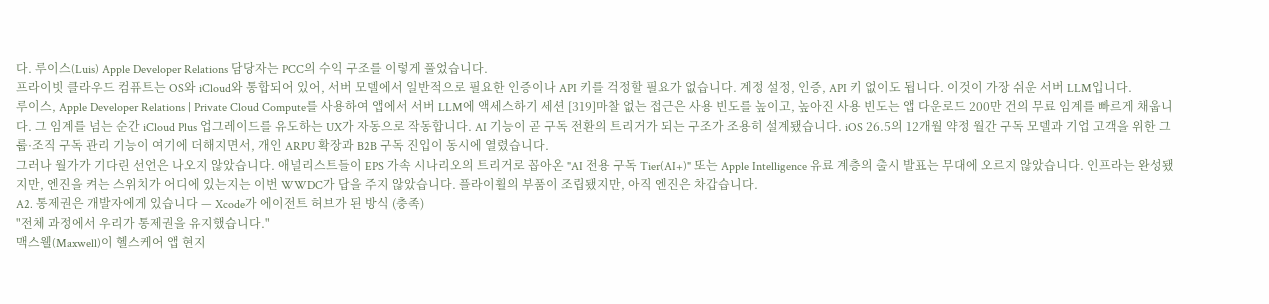다. 루이스(Luis) Apple Developer Relations 담당자는 PCC의 수익 구조를 이렇게 풀었습니다.
프라이빗 클라우드 컴퓨트는 OS와 iCloud와 통합되어 있어, 서버 모델에서 일반적으로 필요한 인증이나 API 키를 걱정할 필요가 없습니다. 계정 설정, 인증, API 키 없이도 됩니다. 이것이 가장 쉬운 서버 LLM입니다.
루이스, Apple Developer Relations | Private Cloud Compute를 사용하여 앱에서 서버 LLM에 액세스하기 세션 [319]마찰 없는 접근은 사용 빈도를 높이고, 높아진 사용 빈도는 앱 다운로드 200만 건의 무료 임계를 빠르게 채웁니다. 그 임계를 넘는 순간 iCloud Plus 업그레이드를 유도하는 UX가 자동으로 작동합니다. AI 기능이 곧 구독 전환의 트리거가 되는 구조가 조용히 설계됐습니다. iOS 26.5의 12개월 약정 월간 구독 모델과 기업 고객을 위한 그룹·조직 구독 관리 기능이 여기에 더해지면서, 개인 ARPU 확장과 B2B 구독 진입이 동시에 열렸습니다.
그러나 월가가 기다린 선언은 나오지 않았습니다. 애널리스트들이 EPS 가속 시나리오의 트리거로 꼽아온 "AI 전용 구독 Tier(AI+)" 또는 Apple Intelligence 유료 계층의 출시 발표는 무대에 오르지 않았습니다. 인프라는 완성됐지만, 엔진을 켜는 스위치가 어디에 있는지는 이번 WWDC가 답을 주지 않았습니다. 플라이휠의 부품이 조립됐지만, 아직 엔진은 차갑습니다.
A2. 통제권은 개발자에게 있습니다 — Xcode가 에이전트 허브가 된 방식 (충족)
"전체 과정에서 우리가 통제권을 유지했습니다."
맥스웰(Maxwell)이 헬스케어 앱 현지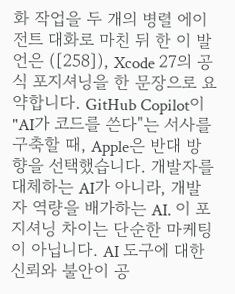화 작업을 두 개의 병렬 에이전트 대화로 마친 뒤 한 이 발언은 ([258]), Xcode 27의 공식 포지셔닝을 한 문장으로 요약합니다. GitHub Copilot이 "AI가 코드를 쓴다"는 서사를 구축할 때, Apple은 반대 방향을 선택했습니다. 개발자를 대체하는 AI가 아니라, 개발자 역량을 배가하는 AI. 이 포지셔닝 차이는 단순한 마케팅이 아닙니다. AI 도구에 대한 신뢰와 불안이 공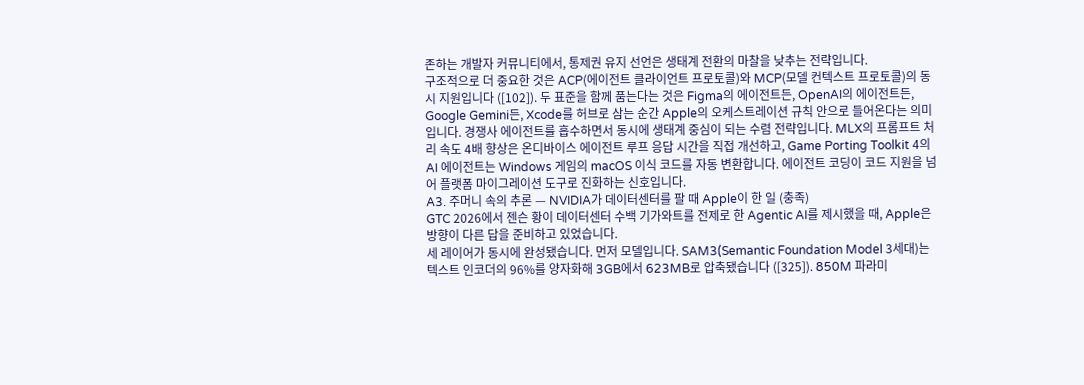존하는 개발자 커뮤니티에서, 통제권 유지 선언은 생태계 전환의 마찰을 낮추는 전략입니다.
구조적으로 더 중요한 것은 ACP(에이전트 클라이언트 프로토콜)와 MCP(모델 컨텍스트 프로토콜)의 동시 지원입니다 ([102]). 두 표준을 함께 품는다는 것은 Figma의 에이전트든, OpenAI의 에이전트든, Google Gemini든, Xcode를 허브로 삼는 순간 Apple의 오케스트레이션 규칙 안으로 들어온다는 의미입니다. 경쟁사 에이전트를 흡수하면서 동시에 생태계 중심이 되는 수렴 전략입니다. MLX의 프롬프트 처리 속도 4배 향상은 온디바이스 에이전트 루프 응답 시간을 직접 개선하고, Game Porting Toolkit 4의 AI 에이전트는 Windows 게임의 macOS 이식 코드를 자동 변환합니다. 에이전트 코딩이 코드 지원을 넘어 플랫폼 마이그레이션 도구로 진화하는 신호입니다.
A3. 주머니 속의 추론 — NVIDIA가 데이터센터를 팔 때 Apple이 한 일 (충족)
GTC 2026에서 젠슨 황이 데이터센터 수백 기가와트를 전제로 한 Agentic AI를 제시했을 때, Apple은 방향이 다른 답을 준비하고 있었습니다.
세 레이어가 동시에 완성됐습니다. 먼저 모델입니다. SAM3(Semantic Foundation Model 3세대)는 텍스트 인코더의 96%를 양자화해 3GB에서 623MB로 압축됐습니다 ([325]). 850M 파라미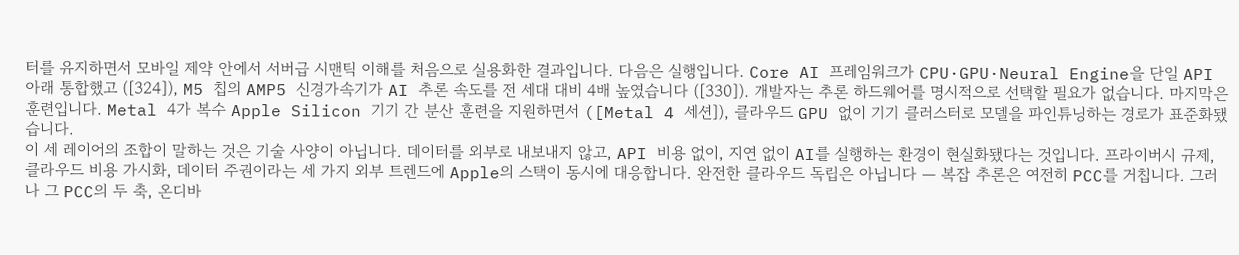터를 유지하면서 모바일 제약 안에서 서버급 시맨틱 이해를 처음으로 실용화한 결과입니다. 다음은 실행입니다. Core AI 프레임워크가 CPU·GPU·Neural Engine을 단일 API 아래 통합했고 ([324]), M5 칩의 AMP5 신경가속기가 AI 추론 속도를 전 세대 대비 4배 높였습니다 ([330]). 개발자는 추론 하드웨어를 명시적으로 선택할 필요가 없습니다. 마지막은 훈련입니다. Metal 4가 복수 Apple Silicon 기기 간 분산 훈련을 지원하면서 ([Metal 4 세션]), 클라우드 GPU 없이 기기 클러스터로 모델을 파인튜닝하는 경로가 표준화됐습니다.
이 세 레이어의 조합이 말하는 것은 기술 사양이 아닙니다. 데이터를 외부로 내보내지 않고, API 비용 없이, 지연 없이 AI를 실행하는 환경이 현실화됐다는 것입니다. 프라이버시 규제, 클라우드 비용 가시화, 데이터 주권이라는 세 가지 외부 트렌드에 Apple의 스택이 동시에 대응합니다. 완전한 클라우드 독립은 아닙니다 — 복잡 추론은 여전히 PCC를 거칩니다. 그러나 그 PCC의 두 축, 온디바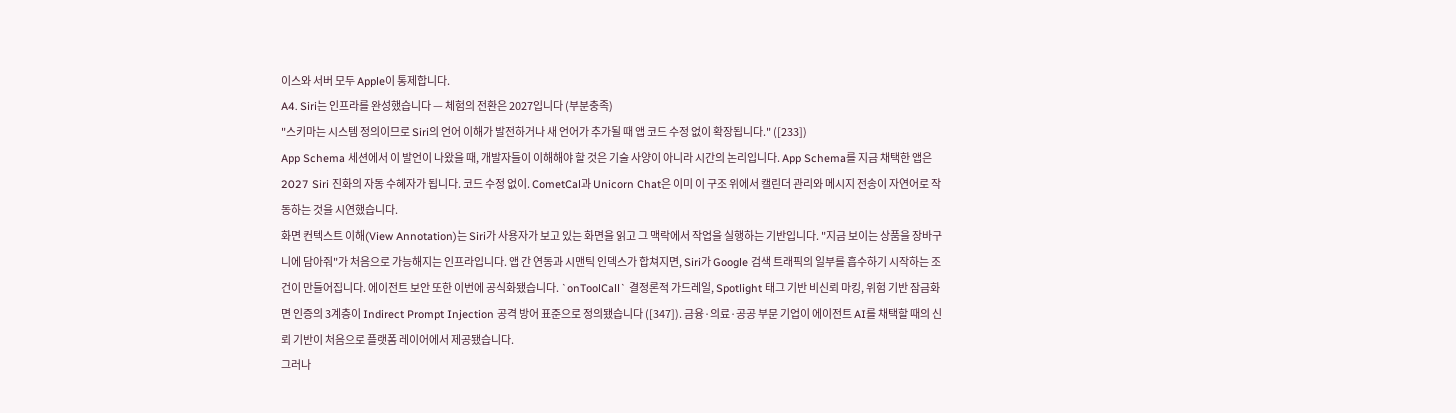이스와 서버 모두 Apple이 통제합니다.
A4. Siri는 인프라를 완성했습니다 — 체험의 전환은 2027입니다 (부분충족)
"스키마는 시스템 정의이므로 Siri의 언어 이해가 발전하거나 새 언어가 추가될 때 앱 코드 수정 없이 확장됩니다." ([233])
App Schema 세션에서 이 발언이 나왔을 때, 개발자들이 이해해야 할 것은 기술 사양이 아니라 시간의 논리입니다. App Schema를 지금 채택한 앱은 2027 Siri 진화의 자동 수혜자가 됩니다. 코드 수정 없이. CometCal과 Unicorn Chat은 이미 이 구조 위에서 캘린더 관리와 메시지 전송이 자연어로 작동하는 것을 시연했습니다.
화면 컨텍스트 이해(View Annotation)는 Siri가 사용자가 보고 있는 화면을 읽고 그 맥락에서 작업을 실행하는 기반입니다. "지금 보이는 상품을 장바구니에 담아줘"가 처음으로 가능해지는 인프라입니다. 앱 간 연동과 시맨틱 인덱스가 합쳐지면, Siri가 Google 검색 트래픽의 일부를 흡수하기 시작하는 조건이 만들어집니다. 에이전트 보안 또한 이번에 공식화됐습니다. `onToolCall` 결정론적 가드레일, Spotlight 태그 기반 비신뢰 마킹, 위험 기반 잠금화면 인증의 3계층이 Indirect Prompt Injection 공격 방어 표준으로 정의됐습니다 ([347]). 금융·의료·공공 부문 기업이 에이전트 AI를 채택할 때의 신뢰 기반이 처음으로 플랫폼 레이어에서 제공됐습니다.
그러나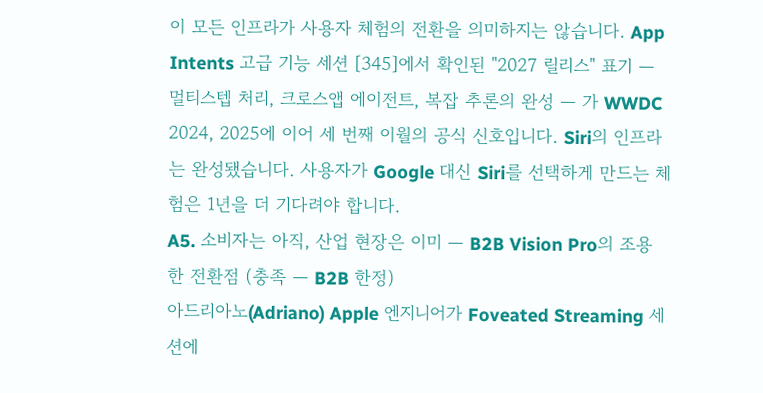이 모든 인프라가 사용자 체험의 전환을 의미하지는 않습니다. App Intents 고급 기능 세션 [345]에서 확인된 "2027 릴리스" 표기 — 멀티스텝 처리, 크로스앱 에이전트, 복잡 추론의 완성 — 가 WWDC 2024, 2025에 이어 세 번째 이월의 공식 신호입니다. Siri의 인프라는 완성됐습니다. 사용자가 Google 대신 Siri를 선택하게 만드는 체험은 1년을 더 기다려야 합니다.
A5. 소비자는 아직, 산업 현장은 이미 — B2B Vision Pro의 조용한 전환점 (충족 — B2B 한정)
아드리아노(Adriano) Apple 엔지니어가 Foveated Streaming 세션에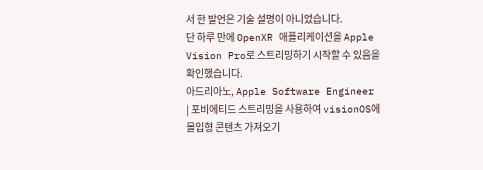서 한 발언은 기술 설명이 아니었습니다.
단 하루 만에 OpenXR 애플리케이션을 Apple Vision Pro로 스트리밍하기 시작할 수 있음을 확인했습니다.
아드리아노, Apple Software Engineer | 포비에티드 스트리밍을 사용하여 visionOS에 몰입형 콘텐츠 가져오기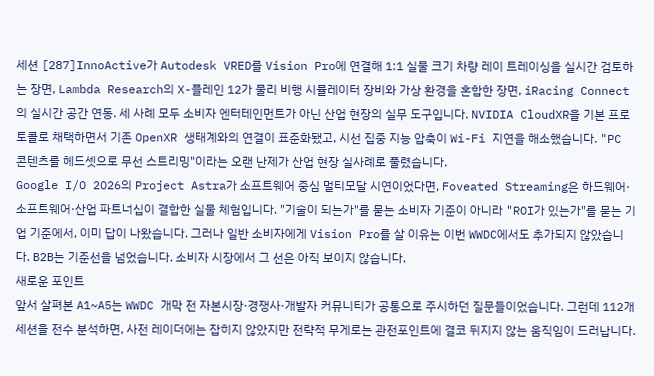세션 [287]InnoActive가 Autodesk VRED를 Vision Pro에 연결해 1:1 실물 크기 차량 레이 트레이싱을 실시간 검토하는 장면, Lambda Research의 X-플레인 12가 물리 비행 시뮬레이터 장비와 가상 환경을 혼합한 장면, iRacing Connect의 실시간 공간 연동. 세 사례 모두 소비자 엔터테인먼트가 아닌 산업 현장의 실무 도구입니다. NVIDIA CloudXR을 기본 프로토콜로 채택하면서 기존 OpenXR 생태계와의 연결이 표준화됐고, 시선 집중 지능 압축이 Wi-Fi 지연을 해소했습니다. "PC 콘텐츠를 헤드셋으로 무선 스트리밍"이라는 오랜 난제가 산업 현장 실사례로 풀렸습니다.
Google I/O 2026의 Project Astra가 소프트웨어 중심 멀티모달 시연이었다면, Foveated Streaming은 하드웨어·소프트웨어·산업 파트너십이 결합한 실물 체험입니다. "기술이 되는가"를 묻는 소비자 기준이 아니라 "ROI가 있는가"를 묻는 기업 기준에서, 이미 답이 나왔습니다. 그러나 일반 소비자에게 Vision Pro를 살 이유는 이번 WWDC에서도 추가되지 않았습니다. B2B는 기준선을 넘었습니다. 소비자 시장에서 그 선은 아직 보이지 않습니다.
새로운 포인트
앞서 살펴본 A1~A5는 WWDC 개막 전 자본시장·경쟁사·개발자 커뮤니티가 공통으로 주시하던 질문들이었습니다. 그런데 112개 세션을 전수 분석하면, 사전 레이더에는 잡히지 않았지만 전략적 무게로는 관전포인트에 결코 뒤지지 않는 움직임이 드러납니다.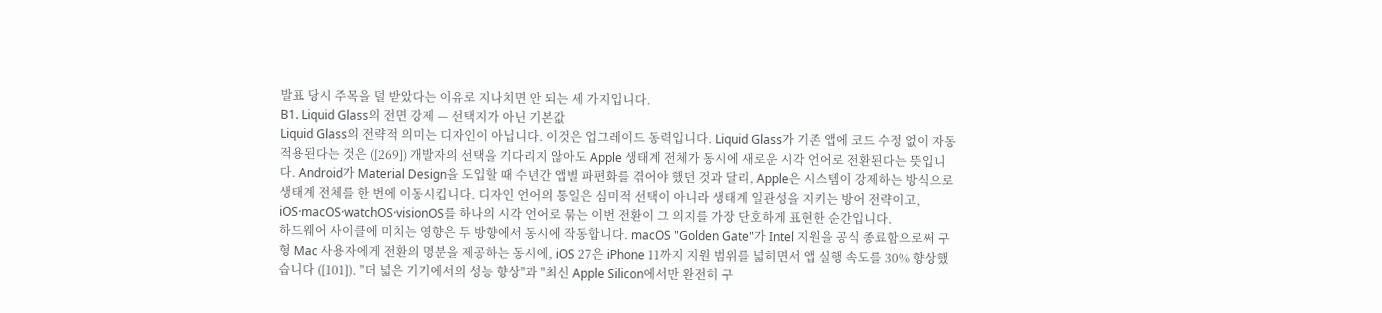발표 당시 주목을 덜 받았다는 이유로 지나치면 안 되는 세 가지입니다.
B1. Liquid Glass의 전면 강제 — 선택지가 아닌 기본값
Liquid Glass의 전략적 의미는 디자인이 아닙니다. 이것은 업그레이드 동력입니다. Liquid Glass가 기존 앱에 코드 수정 없이 자동 적용된다는 것은 ([269]) 개발자의 선택을 기다리지 않아도 Apple 생태계 전체가 동시에 새로운 시각 언어로 전환된다는 뜻입니다. Android가 Material Design을 도입할 때 수년간 앱별 파편화를 겪어야 했던 것과 달리, Apple은 시스템이 강제하는 방식으로 생태계 전체를 한 번에 이동시킵니다. 디자인 언어의 통일은 심미적 선택이 아니라 생태계 일관성을 지키는 방어 전략이고, iOS·macOS·watchOS·visionOS를 하나의 시각 언어로 묶는 이번 전환이 그 의지를 가장 단호하게 표현한 순간입니다.
하드웨어 사이클에 미치는 영향은 두 방향에서 동시에 작동합니다. macOS "Golden Gate"가 Intel 지원을 공식 종료함으로써 구형 Mac 사용자에게 전환의 명분을 제공하는 동시에, iOS 27은 iPhone 11까지 지원 범위를 넓히면서 앱 실행 속도를 30% 향상했습니다 ([101]). "더 넓은 기기에서의 성능 향상"과 "최신 Apple Silicon에서만 완전히 구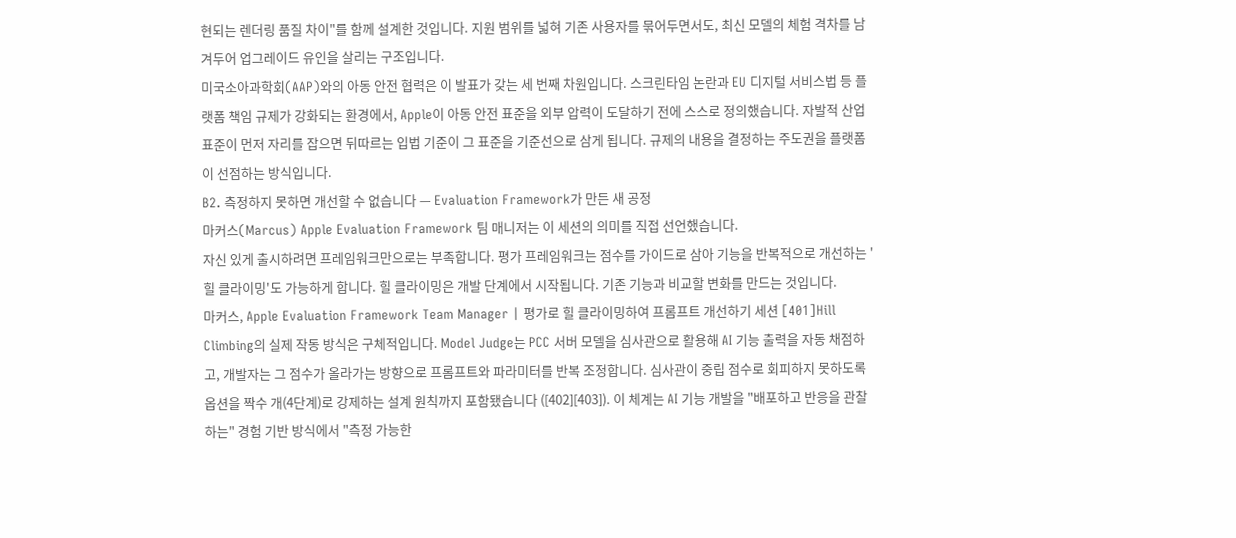현되는 렌더링 품질 차이"를 함께 설계한 것입니다. 지원 범위를 넓혀 기존 사용자를 묶어두면서도, 최신 모델의 체험 격차를 남겨두어 업그레이드 유인을 살리는 구조입니다.
미국소아과학회(AAP)와의 아동 안전 협력은 이 발표가 갖는 세 번째 차원입니다. 스크린타임 논란과 EU 디지털 서비스법 등 플랫폼 책임 규제가 강화되는 환경에서, Apple이 아동 안전 표준을 외부 압력이 도달하기 전에 스스로 정의했습니다. 자발적 산업 표준이 먼저 자리를 잡으면 뒤따르는 입법 기준이 그 표준을 기준선으로 삼게 됩니다. 규제의 내용을 결정하는 주도권을 플랫폼이 선점하는 방식입니다.
B2. 측정하지 못하면 개선할 수 없습니다 — Evaluation Framework가 만든 새 공정
마커스(Marcus) Apple Evaluation Framework 팀 매니저는 이 세션의 의미를 직접 선언했습니다.
자신 있게 출시하려면 프레임워크만으로는 부족합니다. 평가 프레임워크는 점수를 가이드로 삼아 기능을 반복적으로 개선하는 '힐 클라이밍'도 가능하게 합니다. 힐 클라이밍은 개발 단계에서 시작됩니다. 기존 기능과 비교할 변화를 만드는 것입니다.
마커스, Apple Evaluation Framework Team Manager | 평가로 힐 클라이밍하여 프롬프트 개선하기 세션 [401]Hill Climbing의 실제 작동 방식은 구체적입니다. Model Judge는 PCC 서버 모델을 심사관으로 활용해 AI 기능 출력을 자동 채점하고, 개발자는 그 점수가 올라가는 방향으로 프롬프트와 파라미터를 반복 조정합니다. 심사관이 중립 점수로 회피하지 못하도록 옵션을 짝수 개(4단계)로 강제하는 설계 원칙까지 포함됐습니다 ([402][403]). 이 체계는 AI 기능 개발을 "배포하고 반응을 관찰하는" 경험 기반 방식에서 "측정 가능한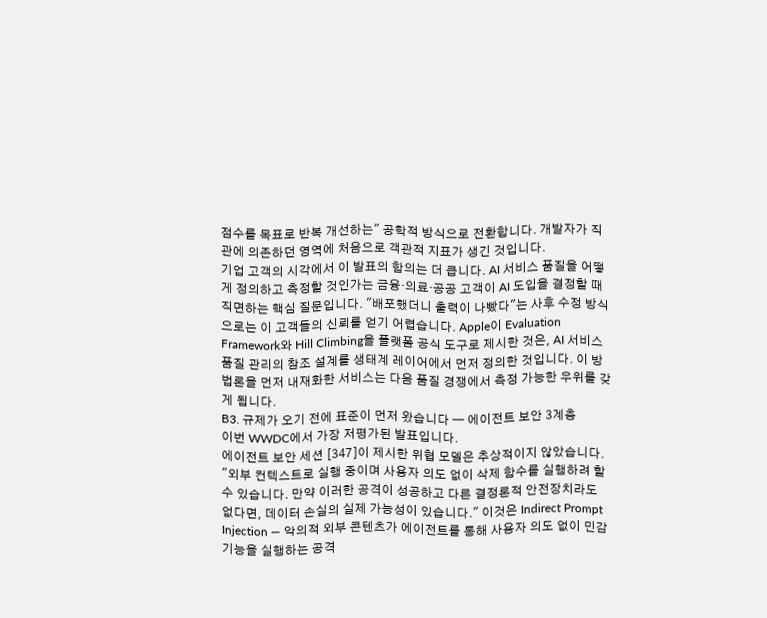점수를 목표로 반복 개선하는" 공학적 방식으로 전환합니다. 개발자가 직관에 의존하던 영역에 처음으로 객관적 지표가 생긴 것입니다.
기업 고객의 시각에서 이 발표의 함의는 더 큽니다. AI 서비스 품질을 어떻게 정의하고 측정할 것인가는 금융·의료·공공 고객이 AI 도입을 결정할 때 직면하는 핵심 질문입니다. "배포했더니 출력이 나빴다"는 사후 수정 방식으로는 이 고객들의 신뢰를 얻기 어렵습니다. Apple이 Evaluation Framework와 Hill Climbing을 플랫폼 공식 도구로 제시한 것은, AI 서비스 품질 관리의 참조 설계를 생태계 레이어에서 먼저 정의한 것입니다. 이 방법론을 먼저 내재화한 서비스는 다음 품질 경쟁에서 측정 가능한 우위를 갖게 됩니다.
B3. 규제가 오기 전에 표준이 먼저 왔습니다 — 에이전트 보안 3계층
이번 WWDC에서 가장 저평가된 발표입니다.
에이전트 보안 세션 [347]이 제시한 위협 모델은 추상적이지 않았습니다. "외부 컨텍스트로 실행 중이며 사용자 의도 없이 삭제 함수를 실행하려 할 수 있습니다. 만약 이러한 공격이 성공하고 다른 결정론적 안전장치라도 없다면, 데이터 손실의 실제 가능성이 있습니다." 이것은 Indirect Prompt Injection — 악의적 외부 콘텐츠가 에이전트를 통해 사용자 의도 없이 민감 기능을 실행하는 공격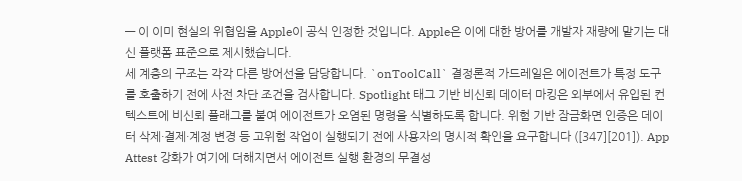— 이 이미 현실의 위협임을 Apple이 공식 인정한 것입니다. Apple은 이에 대한 방어를 개발자 재량에 맡기는 대신 플랫폼 표준으로 제시했습니다.
세 계층의 구조는 각각 다른 방어선을 담당합니다. `onToolCall` 결정론적 가드레일은 에이전트가 특정 도구를 호출하기 전에 사전 차단 조건을 검사합니다. Spotlight 태그 기반 비신뢰 데이터 마킹은 외부에서 유입된 컨텍스트에 비신뢰 플래그를 붙여 에이전트가 오염된 명령을 식별하도록 합니다. 위험 기반 잠금화면 인증은 데이터 삭제·결제·계정 변경 등 고위험 작업이 실행되기 전에 사용자의 명시적 확인을 요구합니다 ([347][201]). App Attest 강화가 여기에 더해지면서 에이전트 실행 환경의 무결성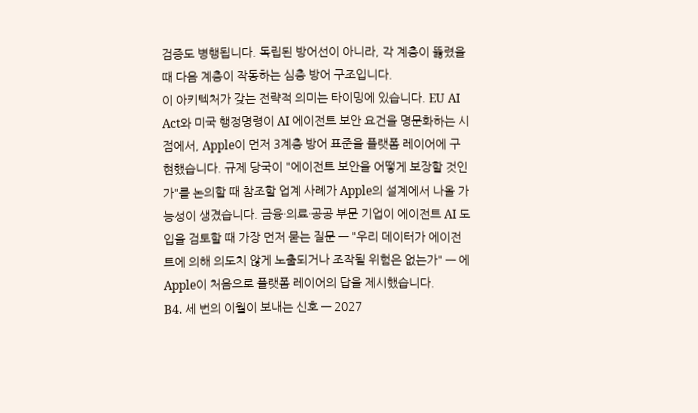검증도 병행됩니다. 독립된 방어선이 아니라, 각 계층이 뚫렸을 때 다음 계층이 작동하는 심층 방어 구조입니다.
이 아키텍처가 갖는 전략적 의미는 타이밍에 있습니다. EU AI Act와 미국 행정명령이 AI 에이전트 보안 요건을 명문화하는 시점에서, Apple이 먼저 3계층 방어 표준을 플랫폼 레이어에 구현했습니다. 규제 당국이 "에이전트 보안을 어떻게 보장할 것인가"를 논의할 때 참조할 업계 사례가 Apple의 설계에서 나올 가능성이 생겼습니다. 금융·의료·공공 부문 기업이 에이전트 AI 도입을 검토할 때 가장 먼저 묻는 질문 — "우리 데이터가 에이전트에 의해 의도치 않게 노출되거나 조작될 위험은 없는가" — 에 Apple이 처음으로 플랫폼 레이어의 답을 제시했습니다.
B4. 세 번의 이월이 보내는 신호 — 2027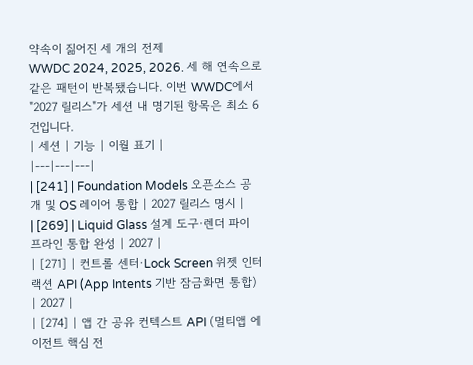약속이 짊어진 세 개의 전제
WWDC 2024, 2025, 2026. 세 해 연속으로 같은 패턴이 반복됐습니다. 이번 WWDC에서 "2027 릴리스"가 세션 내 명기된 항목은 최소 6건입니다.
| 세션 | 기능 | 이월 표기 |
|---|---|---|
| [241] | Foundation Models 오픈소스 공개 및 OS 레이어 통합 | 2027 릴리스 명시 |
| [269] | Liquid Glass 설계 도구·렌더 파이프라인 통합 완성 | 2027 |
| [271] | 컨트롤 센터·Lock Screen 위젯 인터랙션 API (App Intents 기반 잠금화면 통합) | 2027 |
| [274] | 앱 간 공유 컨텍스트 API (멀티앱 에이전트 핵심 전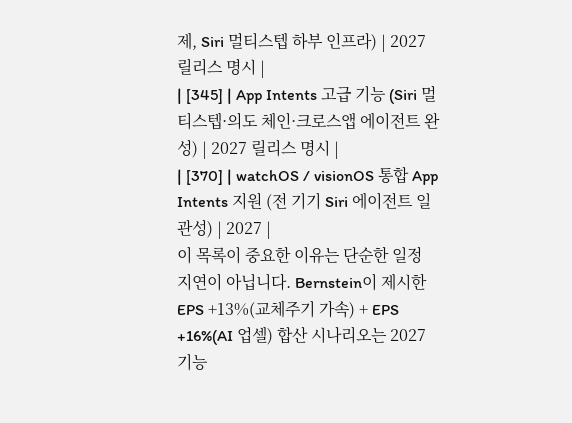제, Siri 멀티스텝 하부 인프라) | 2027 릴리스 명시 |
| [345] | App Intents 고급 기능 (Siri 멀티스텝·의도 체인·크로스앱 에이전트 완성) | 2027 릴리스 명시 |
| [370] | watchOS / visionOS 통합 App Intents 지원 (전 기기 Siri 에이전트 일관성) | 2027 |
이 목록이 중요한 이유는 단순한 일정 지연이 아닙니다. Bernstein이 제시한 EPS +13%(교체주기 가속) + EPS +16%(AI 업셀) 합산 시나리오는 2027 기능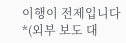이행이 전제입니다 *(외부 보도 대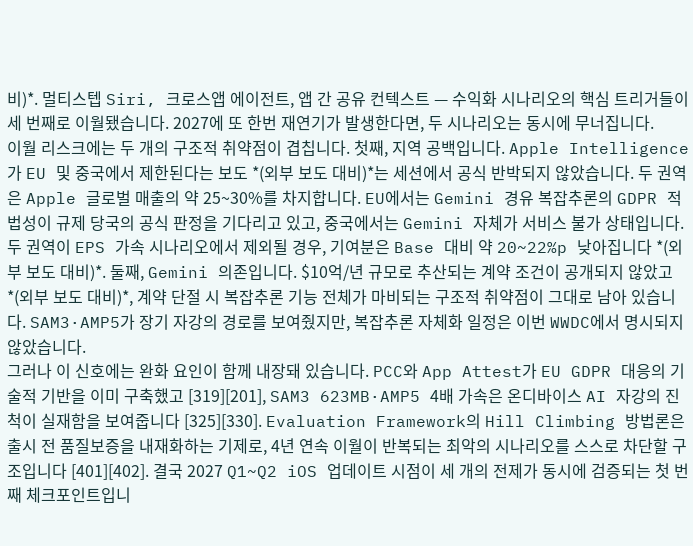비)*. 멀티스텝 Siri, 크로스앱 에이전트, 앱 간 공유 컨텍스트 — 수익화 시나리오의 핵심 트리거들이 세 번째로 이월됐습니다. 2027에 또 한번 재연기가 발생한다면, 두 시나리오는 동시에 무너집니다.
이월 리스크에는 두 개의 구조적 취약점이 겹칩니다. 첫째, 지역 공백입니다. Apple Intelligence가 EU 및 중국에서 제한된다는 보도 *(외부 보도 대비)*는 세션에서 공식 반박되지 않았습니다. 두 권역은 Apple 글로벌 매출의 약 25~30%를 차지합니다. EU에서는 Gemini 경유 복잡추론의 GDPR 적법성이 규제 당국의 공식 판정을 기다리고 있고, 중국에서는 Gemini 자체가 서비스 불가 상태입니다. 두 권역이 EPS 가속 시나리오에서 제외될 경우, 기여분은 Base 대비 약 20~22%p 낮아집니다 *(외부 보도 대비)*. 둘째, Gemini 의존입니다. $10억/년 규모로 추산되는 계약 조건이 공개되지 않았고 *(외부 보도 대비)*, 계약 단절 시 복잡추론 기능 전체가 마비되는 구조적 취약점이 그대로 남아 있습니다. SAM3·AMP5가 장기 자강의 경로를 보여줬지만, 복잡추론 자체화 일정은 이번 WWDC에서 명시되지 않았습니다.
그러나 이 신호에는 완화 요인이 함께 내장돼 있습니다. PCC와 App Attest가 EU GDPR 대응의 기술적 기반을 이미 구축했고 [319][201], SAM3 623MB·AMP5 4배 가속은 온디바이스 AI 자강의 진척이 실재함을 보여줍니다 [325][330]. Evaluation Framework의 Hill Climbing 방법론은 출시 전 품질보증을 내재화하는 기제로, 4년 연속 이월이 반복되는 최악의 시나리오를 스스로 차단할 구조입니다 [401][402]. 결국 2027 Q1~Q2 iOS 업데이트 시점이 세 개의 전제가 동시에 검증되는 첫 번째 체크포인트입니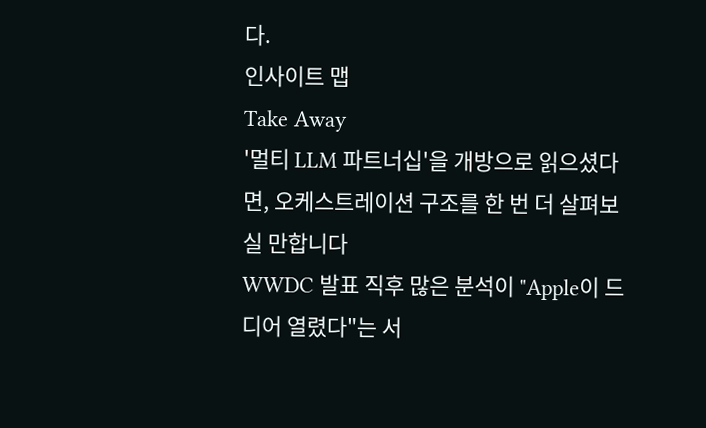다.
인사이트 맵
Take Away
'멀티 LLM 파트너십'을 개방으로 읽으셨다면, 오케스트레이션 구조를 한 번 더 살펴보실 만합니다
WWDC 발표 직후 많은 분석이 "Apple이 드디어 열렸다"는 서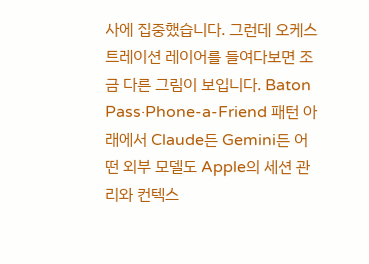사에 집중했습니다. 그런데 오케스트레이션 레이어를 들여다보면 조금 다른 그림이 보입니다. Baton Pass·Phone-a-Friend 패턴 아래에서 Claude든 Gemini든 어떤 외부 모델도 Apple의 세션 관리와 컨텍스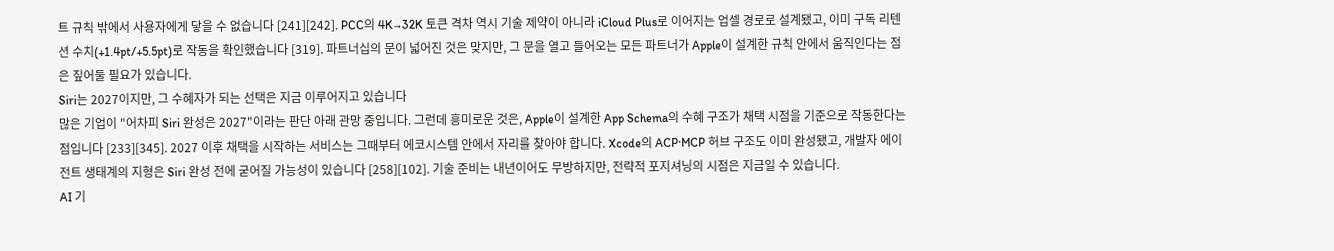트 규칙 밖에서 사용자에게 닿을 수 없습니다 [241][242]. PCC의 4K→32K 토큰 격차 역시 기술 제약이 아니라 iCloud Plus로 이어지는 업셀 경로로 설계됐고, 이미 구독 리텐션 수치(+1.4pt/+5.5pt)로 작동을 확인했습니다 [319]. 파트너십의 문이 넓어진 것은 맞지만, 그 문을 열고 들어오는 모든 파트너가 Apple이 설계한 규칙 안에서 움직인다는 점은 짚어둘 필요가 있습니다.
Siri는 2027이지만, 그 수혜자가 되는 선택은 지금 이루어지고 있습니다
많은 기업이 "어차피 Siri 완성은 2027"이라는 판단 아래 관망 중입니다. 그런데 흥미로운 것은, Apple이 설계한 App Schema의 수혜 구조가 채택 시점을 기준으로 작동한다는 점입니다 [233][345]. 2027 이후 채택을 시작하는 서비스는 그때부터 에코시스템 안에서 자리를 찾아야 합니다. Xcode의 ACP·MCP 허브 구조도 이미 완성됐고, 개발자 에이전트 생태계의 지형은 Siri 완성 전에 굳어질 가능성이 있습니다 [258][102]. 기술 준비는 내년이어도 무방하지만, 전략적 포지셔닝의 시점은 지금일 수 있습니다.
AI 기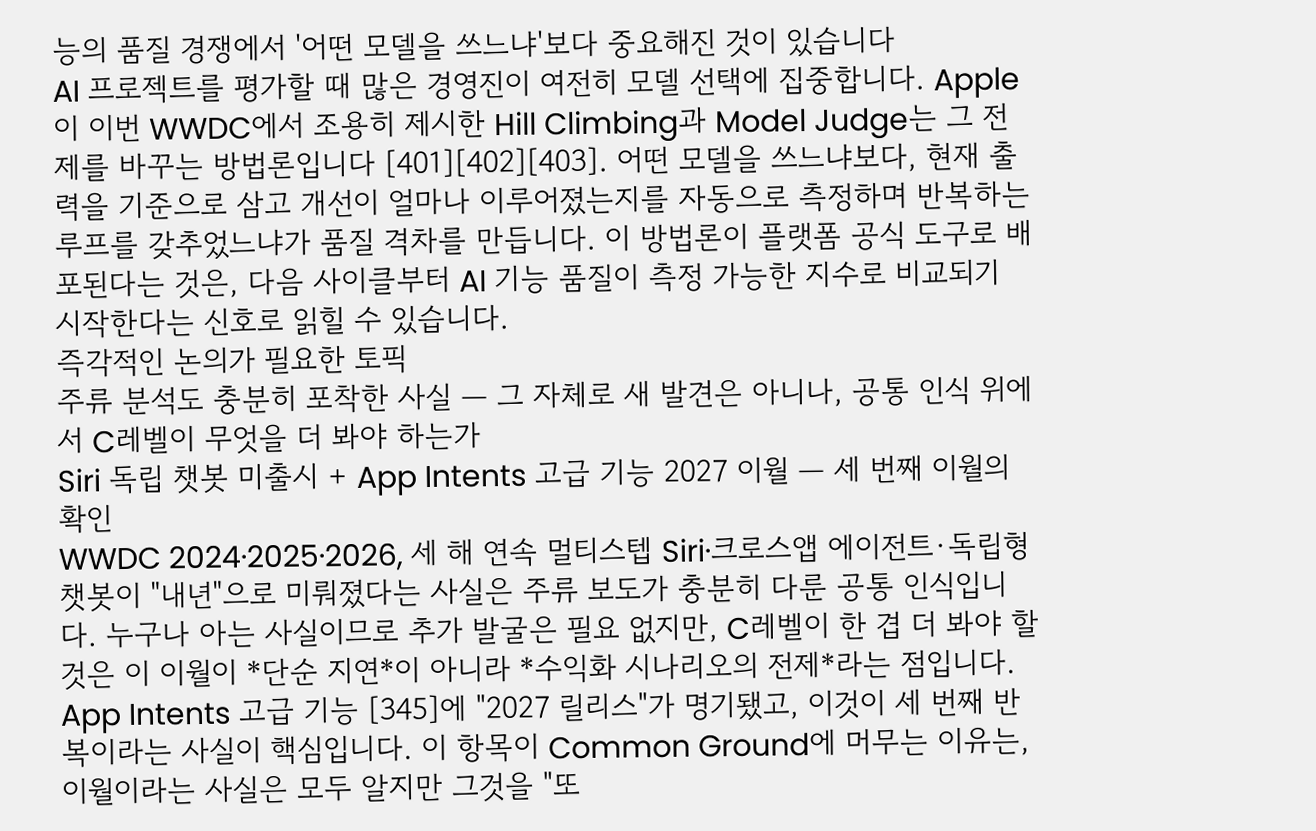능의 품질 경쟁에서 '어떤 모델을 쓰느냐'보다 중요해진 것이 있습니다
AI 프로젝트를 평가할 때 많은 경영진이 여전히 모델 선택에 집중합니다. Apple이 이번 WWDC에서 조용히 제시한 Hill Climbing과 Model Judge는 그 전제를 바꾸는 방법론입니다 [401][402][403]. 어떤 모델을 쓰느냐보다, 현재 출력을 기준으로 삼고 개선이 얼마나 이루어졌는지를 자동으로 측정하며 반복하는 루프를 갖추었느냐가 품질 격차를 만듭니다. 이 방법론이 플랫폼 공식 도구로 배포된다는 것은, 다음 사이클부터 AI 기능 품질이 측정 가능한 지수로 비교되기 시작한다는 신호로 읽힐 수 있습니다.
즉각적인 논의가 필요한 토픽
주류 분석도 충분히 포착한 사실 — 그 자체로 새 발견은 아니나, 공통 인식 위에서 C레벨이 무엇을 더 봐야 하는가
Siri 독립 챗봇 미출시 + App Intents 고급 기능 2027 이월 — 세 번째 이월의 확인
WWDC 2024·2025·2026, 세 해 연속 멀티스텝 Siri·크로스앱 에이전트·독립형 챗봇이 "내년"으로 미뤄졌다는 사실은 주류 보도가 충분히 다룬 공통 인식입니다. 누구나 아는 사실이므로 추가 발굴은 필요 없지만, C레벨이 한 겹 더 봐야 할 것은 이 이월이 *단순 지연*이 아니라 *수익화 시나리오의 전제*라는 점입니다. App Intents 고급 기능 [345]에 "2027 릴리스"가 명기됐고, 이것이 세 번째 반복이라는 사실이 핵심입니다. 이 항목이 Common Ground에 머무는 이유는, 이월이라는 사실은 모두 알지만 그것을 "또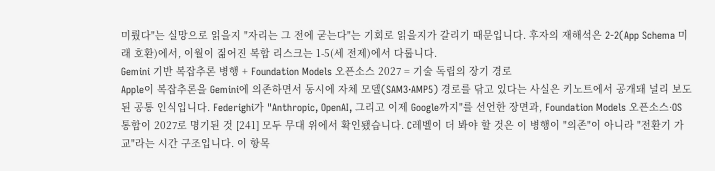미뤘다"는 실망으로 읽을지 "자리는 그 전에 굳는다"는 기회로 읽을지가 갈리기 때문입니다. 후자의 재해석은 2-2(App Schema 미래 호환)에서, 이월이 짊어진 복합 리스크는 1-5(세 전제)에서 다룹니다.
Gemini 기반 복잡추론 병행 + Foundation Models 오픈소스 2027 = 기술 독립의 장기 경로
Apple이 복잡추론을 Gemini에 의존하면서 동시에 자체 모델(SAM3·AMP5) 경로를 닦고 있다는 사실은 키노트에서 공개돼 널리 보도된 공통 인식입니다. Federighi가 "Anthropic, OpenAI, 그리고 이제 Google까지"를 선언한 장면과, Foundation Models 오픈소스·OS 통합이 2027로 명기된 것 [241] 모두 무대 위에서 확인됐습니다. C레벨이 더 봐야 할 것은 이 병행이 "의존"이 아니라 "전환기 가교"라는 시간 구조입니다. 이 항목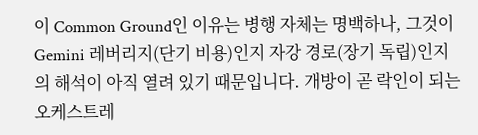이 Common Ground인 이유는 병행 자체는 명백하나, 그것이 Gemini 레버리지(단기 비용)인지 자강 경로(장기 독립)인지의 해석이 아직 열려 있기 때문입니다. 개방이 곧 락인이 되는 오케스트레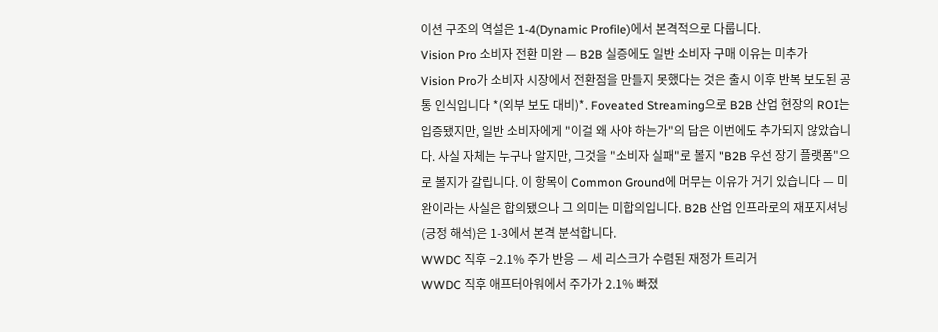이션 구조의 역설은 1-4(Dynamic Profile)에서 본격적으로 다룹니다.
Vision Pro 소비자 전환 미완 — B2B 실증에도 일반 소비자 구매 이유는 미추가
Vision Pro가 소비자 시장에서 전환점을 만들지 못했다는 것은 출시 이후 반복 보도된 공통 인식입니다 *(외부 보도 대비)*. Foveated Streaming으로 B2B 산업 현장의 ROI는 입증됐지만, 일반 소비자에게 "이걸 왜 사야 하는가"의 답은 이번에도 추가되지 않았습니다. 사실 자체는 누구나 알지만, 그것을 "소비자 실패"로 볼지 "B2B 우선 장기 플랫폼"으로 볼지가 갈립니다. 이 항목이 Common Ground에 머무는 이유가 거기 있습니다 — 미완이라는 사실은 합의됐으나 그 의미는 미합의입니다. B2B 산업 인프라로의 재포지셔닝(긍정 해석)은 1-3에서 본격 분석합니다.
WWDC 직후 −2.1% 주가 반응 — 세 리스크가 수렴된 재정가 트리거
WWDC 직후 애프터아워에서 주가가 2.1% 빠졌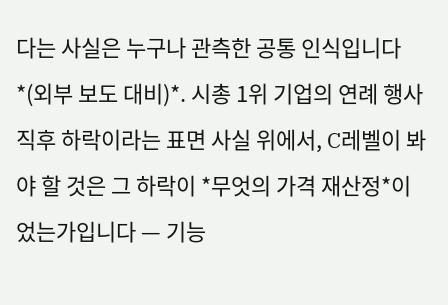다는 사실은 누구나 관측한 공통 인식입니다 *(외부 보도 대비)*. 시총 1위 기업의 연례 행사 직후 하락이라는 표면 사실 위에서, C레벨이 봐야 할 것은 그 하락이 *무엇의 가격 재산정*이었는가입니다 — 기능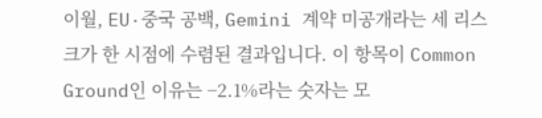이월, EU·중국 공백, Gemini 계약 미공개라는 세 리스크가 한 시점에 수렴된 결과입니다. 이 항목이 Common Ground인 이유는 −2.1%라는 숫자는 모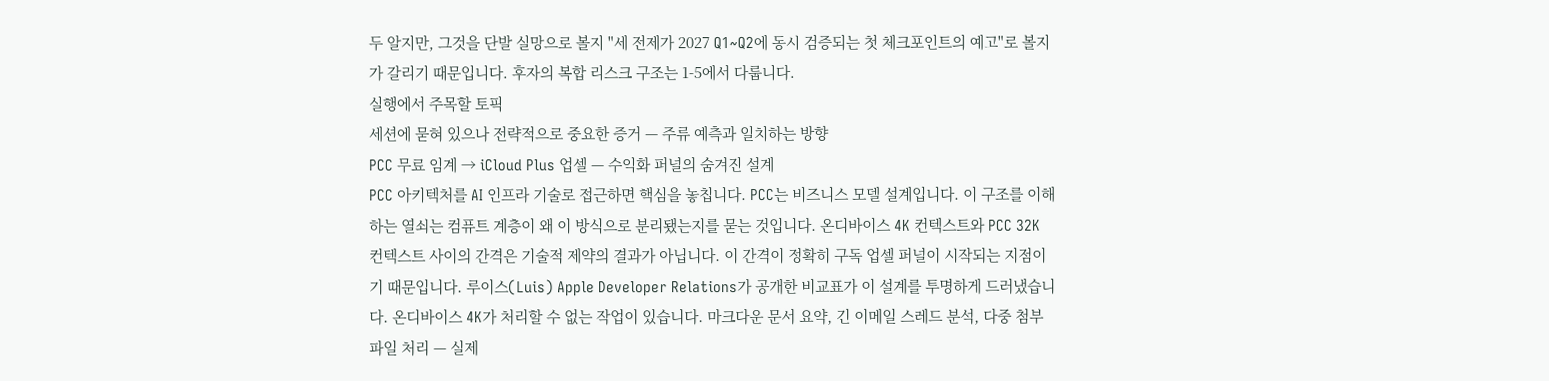두 알지만, 그것을 단발 실망으로 볼지 "세 전제가 2027 Q1~Q2에 동시 검증되는 첫 체크포인트의 예고"로 볼지가 갈리기 때문입니다. 후자의 복합 리스크 구조는 1-5에서 다룹니다.
실행에서 주목할 토픽
세션에 묻혀 있으나 전략적으로 중요한 증거 — 주류 예측과 일치하는 방향
PCC 무료 임계 → iCloud Plus 업셀 — 수익화 퍼널의 숨겨진 설계
PCC 아키텍처를 AI 인프라 기술로 접근하면 핵심을 놓칩니다. PCC는 비즈니스 모델 설계입니다. 이 구조를 이해하는 열쇠는 컴퓨트 계층이 왜 이 방식으로 분리됐는지를 묻는 것입니다. 온디바이스 4K 컨텍스트와 PCC 32K 컨텍스트 사이의 간격은 기술적 제약의 결과가 아닙니다. 이 간격이 정확히 구독 업셀 퍼널이 시작되는 지점이기 때문입니다. 루이스(Luis) Apple Developer Relations가 공개한 비교표가 이 설계를 투명하게 드러냈습니다. 온디바이스 4K가 처리할 수 없는 작업이 있습니다. 마크다운 문서 요약, 긴 이메일 스레드 분석, 다중 첨부파일 처리 — 실제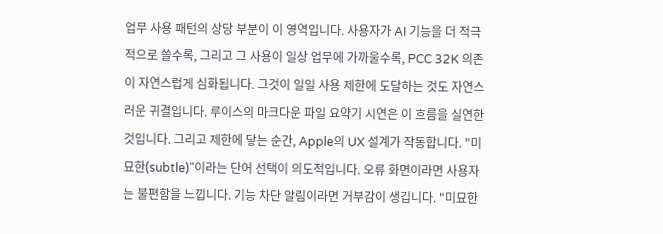업무 사용 패턴의 상당 부분이 이 영역입니다. 사용자가 AI 기능을 더 적극적으로 쓸수록, 그리고 그 사용이 일상 업무에 가까울수록, PCC 32K 의존이 자연스럽게 심화됩니다. 그것이 일일 사용 제한에 도달하는 것도 자연스러운 귀결입니다. 루이스의 마크다운 파일 요약기 시연은 이 흐름을 실연한 것입니다. 그리고 제한에 닿는 순간, Apple의 UX 설계가 작동합니다. "미묘한(subtle)"이라는 단어 선택이 의도적입니다. 오류 화면이라면 사용자는 불편함을 느낍니다. 기능 차단 알림이라면 거부감이 생깁니다. "미묘한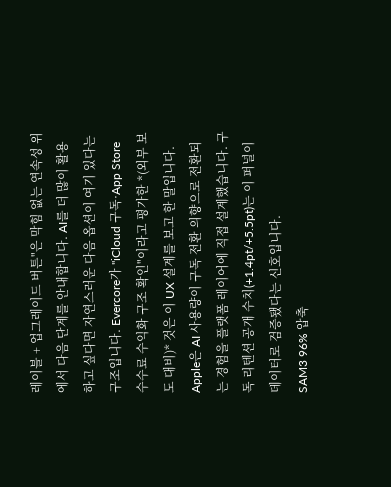레이블 + 업그레이드 버튼"은 막힘 없는 연속성 위에서 다음 단계를 안내합니다. AI를 더 많이 활용하고 싶다면 자연스러운 다음 옵션이 여기 있다는 구조입니다. Evercore가 "iCloud 구독·App Store 수수료 수익화 구조 확인"이라고 평가한 *(외부 보도 대비)* 것은 이 UX 설계를 보고 한 말입니다. Apple은 AI 사용량이 구독 전환 의향으로 전환되는 경험을 플랫폼 레이어에 직접 설계했습니다. 구독 리텐션 공개 수치(+1.4pt/+5.5pt)는 이 퍼널이 데이터로 검증됐다는 신호입니다.
SAM3 96% 압축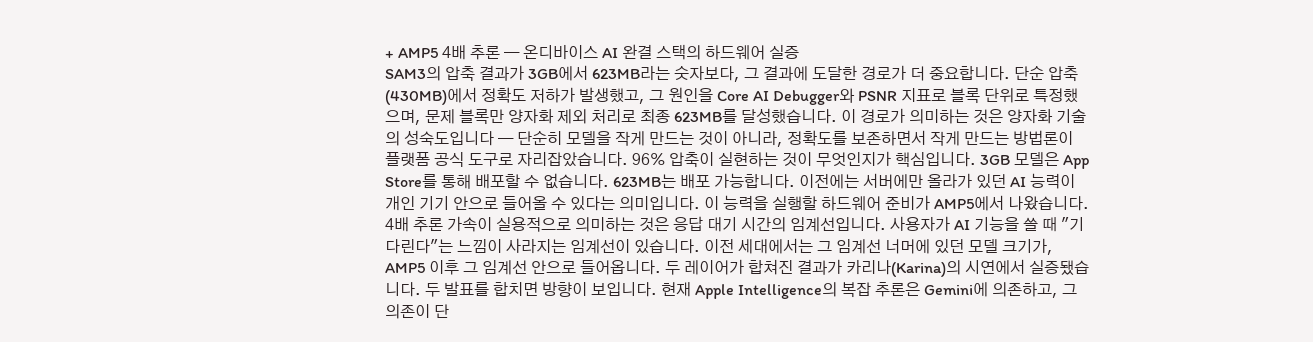+ AMP5 4배 추론 — 온디바이스 AI 완결 스택의 하드웨어 실증
SAM3의 압축 결과가 3GB에서 623MB라는 숫자보다, 그 결과에 도달한 경로가 더 중요합니다. 단순 압축(430MB)에서 정확도 저하가 발생했고, 그 원인을 Core AI Debugger와 PSNR 지표로 블록 단위로 특정했으며, 문제 블록만 양자화 제외 처리로 최종 623MB를 달성했습니다. 이 경로가 의미하는 것은 양자화 기술의 성숙도입니다 — 단순히 모델을 작게 만드는 것이 아니라, 정확도를 보존하면서 작게 만드는 방법론이 플랫폼 공식 도구로 자리잡았습니다. 96% 압축이 실현하는 것이 무엇인지가 핵심입니다. 3GB 모델은 App Store를 통해 배포할 수 없습니다. 623MB는 배포 가능합니다. 이전에는 서버에만 올라가 있던 AI 능력이 개인 기기 안으로 들어올 수 있다는 의미입니다. 이 능력을 실행할 하드웨어 준비가 AMP5에서 나왔습니다. 4배 추론 가속이 실용적으로 의미하는 것은 응답 대기 시간의 임계선입니다. 사용자가 AI 기능을 쓸 때 "기다린다"는 느낌이 사라지는 임계선이 있습니다. 이전 세대에서는 그 임계선 너머에 있던 모델 크기가, AMP5 이후 그 임계선 안으로 들어옵니다. 두 레이어가 합쳐진 결과가 카리나(Karina)의 시연에서 실증됐습니다. 두 발표를 합치면 방향이 보입니다. 현재 Apple Intelligence의 복잡 추론은 Gemini에 의존하고, 그 의존이 단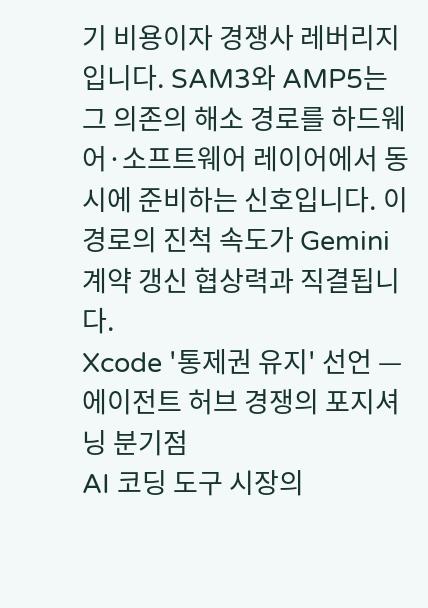기 비용이자 경쟁사 레버리지입니다. SAM3와 AMP5는 그 의존의 해소 경로를 하드웨어·소프트웨어 레이어에서 동시에 준비하는 신호입니다. 이 경로의 진척 속도가 Gemini 계약 갱신 협상력과 직결됩니다.
Xcode '통제권 유지' 선언 — 에이전트 허브 경쟁의 포지셔닝 분기점
AI 코딩 도구 시장의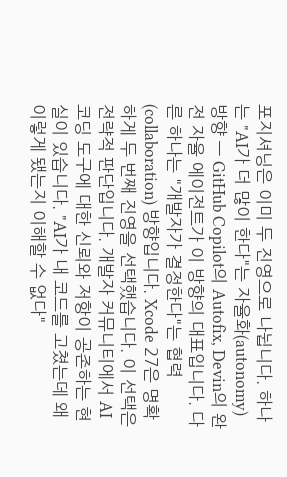포지셔닝은 이미 두 진영으로 나뉩니다. 하나는 "AI가 더 많이 한다"는 자율화(autonomy) 방향 — GitHub Copilot의 Autofix, Devin의 완전 자율 에이전트가 이 방향의 대표입니다. 다른 하나는 "개발자가 결정한다"는 협력(collaboration) 방향입니다. Xcode 27은 명확하게 두 번째 진영을 선택했습니다. 이 선택은 전략적 판단입니다. 개발자 커뮤니티에서 AI 코딩 도구에 대한 신뢰와 저항이 공존하는 현실이 있습니다. "AI가 내 코드를 고쳤는데 왜 이렇게 됐는지 이해할 수 없다"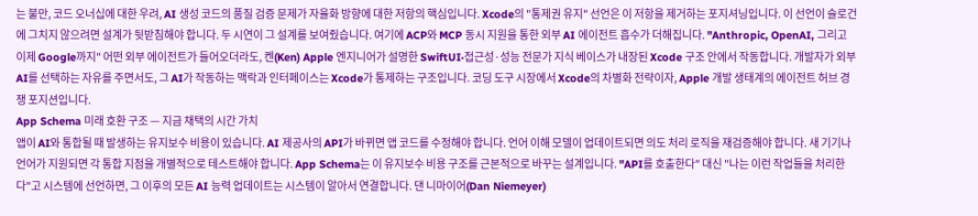는 불만, 코드 오너십에 대한 우려, AI 생성 코드의 품질 검증 문제가 자율화 방향에 대한 저항의 핵심입니다. Xcode의 "통제권 유지" 선언은 이 저항을 제거하는 포지셔닝입니다. 이 선언이 슬로건에 그치지 않으려면 설계가 뒷받침해야 합니다. 두 시연이 그 설계를 보여줬습니다. 여기에 ACP와 MCP 동시 지원을 통한 외부 AI 에이전트 흡수가 더해집니다. "Anthropic, OpenAI, 그리고 이제 Google까지" 어떤 외부 에이전트가 들어오더라도, 켄(Ken) Apple 엔지니어가 설명한 SwiftUI·접근성·성능 전문가 지식 베이스가 내장된 Xcode 구조 안에서 작동합니다. 개발자가 외부 AI를 선택하는 자유를 주면서도, 그 AI가 작동하는 맥락과 인터페이스는 Xcode가 통제하는 구조입니다. 코딩 도구 시장에서 Xcode의 차별화 전략이자, Apple 개발 생태계의 에이전트 허브 경쟁 포지션입니다.
App Schema 미래 호환 구조 — 지금 채택의 시간 가치
앱이 AI와 통합될 때 발생하는 유지보수 비용이 있습니다. AI 제공사의 API가 바뀌면 앱 코드를 수정해야 합니다. 언어 이해 모델이 업데이트되면 의도 처리 로직을 재검증해야 합니다. 새 기기나 언어가 지원되면 각 통합 지점을 개별적으로 테스트해야 합니다. App Schema는 이 유지보수 비용 구조를 근본적으로 바꾸는 설계입니다. "API를 호출한다" 대신 "나는 이런 작업들을 처리한다"고 시스템에 선언하면, 그 이후의 모든 AI 능력 업데이트는 시스템이 알아서 연결합니다. 댄 니마이어(Dan Niemeyer)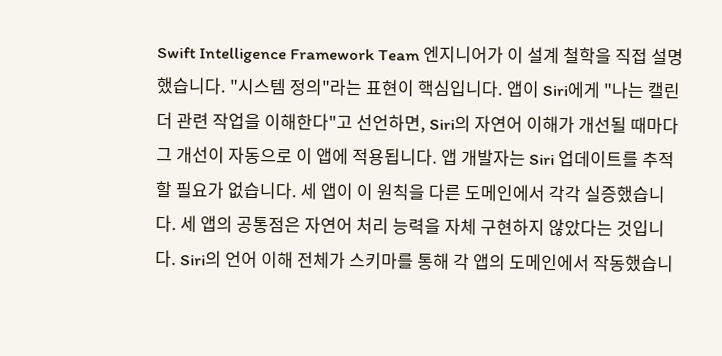Swift Intelligence Framework Team 엔지니어가 이 설계 철학을 직접 설명했습니다. "시스템 정의"라는 표현이 핵심입니다. 앱이 Siri에게 "나는 캘린더 관련 작업을 이해한다"고 선언하면, Siri의 자연어 이해가 개선될 때마다 그 개선이 자동으로 이 앱에 적용됩니다. 앱 개발자는 Siri 업데이트를 추적할 필요가 없습니다. 세 앱이 이 원칙을 다른 도메인에서 각각 실증했습니다. 세 앱의 공통점은 자연어 처리 능력을 자체 구현하지 않았다는 것입니다. Siri의 언어 이해 전체가 스키마를 통해 각 앱의 도메인에서 작동했습니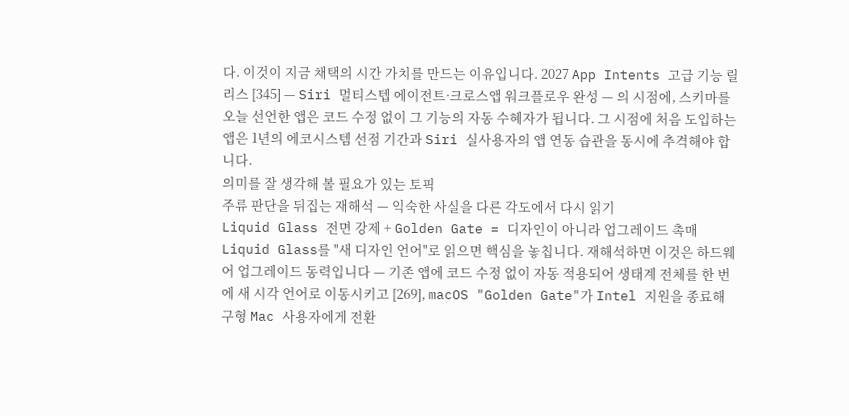다. 이것이 지금 채택의 시간 가치를 만드는 이유입니다. 2027 App Intents 고급 기능 릴리스 [345] — Siri 멀티스텝 에이전트·크로스앱 워크플로우 완성 — 의 시점에, 스키마를 오늘 선언한 앱은 코드 수정 없이 그 기능의 자동 수혜자가 됩니다. 그 시점에 처음 도입하는 앱은 1년의 에코시스템 선점 기간과 Siri 실사용자의 앱 연동 습관을 동시에 추격해야 합니다.
의미를 잘 생각해 볼 필요가 있는 토픽
주류 판단을 뒤집는 재해석 — 익숙한 사실을 다른 각도에서 다시 읽기
Liquid Glass 전면 강제 + Golden Gate = 디자인이 아니라 업그레이드 촉매
Liquid Glass를 "새 디자인 언어"로 읽으면 핵심을 놓칩니다. 재해석하면 이것은 하드웨어 업그레이드 동력입니다 — 기존 앱에 코드 수정 없이 자동 적용되어 생태계 전체를 한 번에 새 시각 언어로 이동시키고 [269], macOS "Golden Gate"가 Intel 지원을 종료해 구형 Mac 사용자에게 전환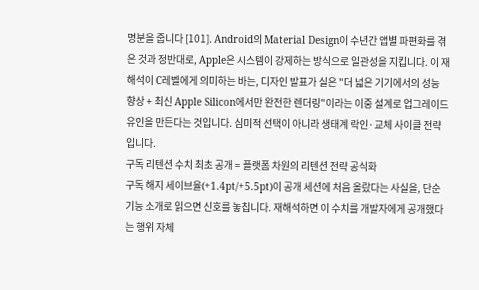명분을 줍니다 [101]. Android의 Material Design이 수년간 앱별 파편화를 겪은 것과 정반대로, Apple은 시스템이 강제하는 방식으로 일관성을 지킵니다. 이 재해석이 C레벨에게 의미하는 바는, 디자인 발표가 실은 "더 넓은 기기에서의 성능 향상 + 최신 Apple Silicon에서만 완전한 렌더링"이라는 이중 설계로 업그레이드 유인을 만든다는 것입니다. 심미적 선택이 아니라 생태계 락인·교체 사이클 전략입니다.
구독 리텐션 수치 최초 공개 = 플랫폼 차원의 리텐션 전략 공식화
구독 해지 세이브율(+1.4pt/+5.5pt)이 공개 세션에 처음 올랐다는 사실을, 단순 기능 소개로 읽으면 신호를 놓칩니다. 재해석하면 이 수치를 개발자에게 공개했다는 행위 자체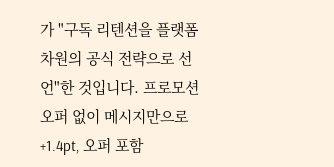가 "구독 리텐션을 플랫폼 차원의 공식 전략으로 선언"한 것입니다. 프로모션 오퍼 없이 메시지만으로 +1.4pt, 오퍼 포함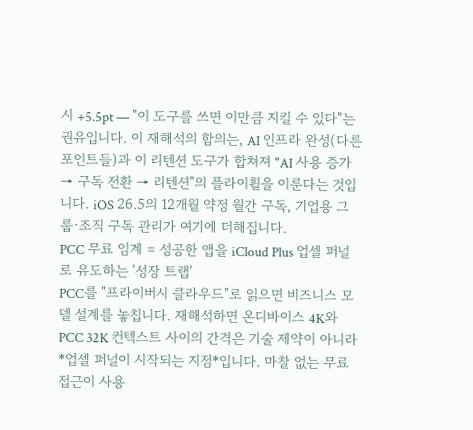시 +5.5pt — "이 도구를 쓰면 이만큼 지킬 수 있다"는 권유입니다. 이 재해석의 함의는, AI 인프라 완성(다른 포인트들)과 이 리텐션 도구가 합쳐져 "AI 사용 증가 → 구독 전환 → 리텐션"의 플라이휠을 이룬다는 것입니다. iOS 26.5의 12개월 약정 월간 구독, 기업용 그룹·조직 구독 관리가 여기에 더해집니다.
PCC 무료 임계 = 성공한 앱을 iCloud Plus 업셀 퍼널로 유도하는 '성장 트랩'
PCC를 "프라이버시 클라우드"로 읽으면 비즈니스 모델 설계를 놓칩니다. 재해석하면 온디바이스 4K와 PCC 32K 컨텍스트 사이의 간격은 기술 제약이 아니라 *업셀 퍼널이 시작되는 지점*입니다. 마찰 없는 무료 접근이 사용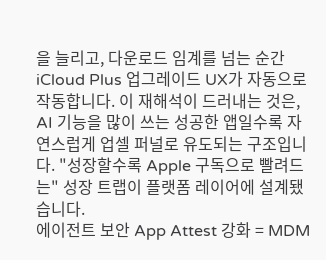을 늘리고, 다운로드 임계를 넘는 순간 iCloud Plus 업그레이드 UX가 자동으로 작동합니다. 이 재해석이 드러내는 것은, AI 기능을 많이 쓰는 성공한 앱일수록 자연스럽게 업셀 퍼널로 유도되는 구조입니다. "성장할수록 Apple 구독으로 빨려드는" 성장 트랩이 플랫폼 레이어에 설계됐습니다.
에이전트 보안 App Attest 강화 = MDM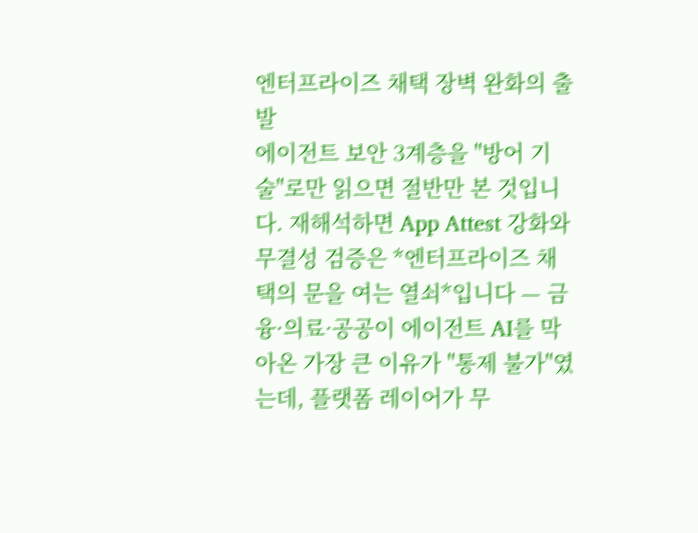엔터프라이즈 채택 장벽 완화의 출발
에이전트 보안 3계층을 "방어 기술"로만 읽으면 절반만 본 것입니다. 재해석하면 App Attest 강화와 무결성 검증은 *엔터프라이즈 채택의 문을 여는 열쇠*입니다 — 금융·의료·공공이 에이전트 AI를 막아온 가장 큰 이유가 "통제 불가"였는데, 플랫폼 레이어가 무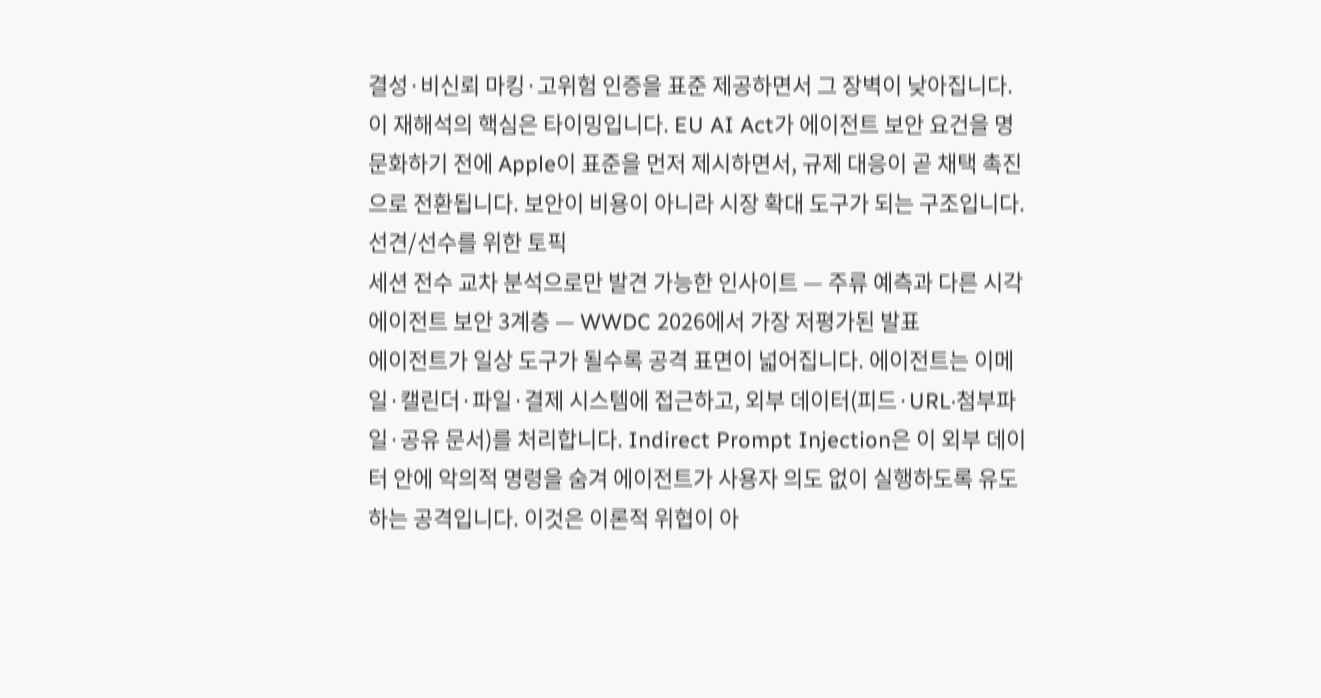결성·비신뢰 마킹·고위험 인증을 표준 제공하면서 그 장벽이 낮아집니다. 이 재해석의 핵심은 타이밍입니다. EU AI Act가 에이전트 보안 요건을 명문화하기 전에 Apple이 표준을 먼저 제시하면서, 규제 대응이 곧 채택 촉진으로 전환됩니다. 보안이 비용이 아니라 시장 확대 도구가 되는 구조입니다.
선견/선수를 위한 토픽
세션 전수 교차 분석으로만 발견 가능한 인사이트 — 주류 예측과 다른 시각
에이전트 보안 3계층 — WWDC 2026에서 가장 저평가된 발표
에이전트가 일상 도구가 될수록 공격 표면이 넓어집니다. 에이전트는 이메일·캘린더·파일·결제 시스템에 접근하고, 외부 데이터(피드·URL·첨부파일·공유 문서)를 처리합니다. Indirect Prompt Injection은 이 외부 데이터 안에 악의적 명령을 숨겨 에이전트가 사용자 의도 없이 실행하도록 유도하는 공격입니다. 이것은 이론적 위협이 아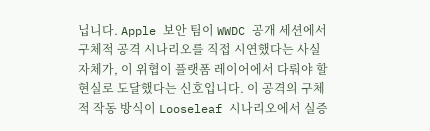닙니다. Apple 보안 팀이 WWDC 공개 세션에서 구체적 공격 시나리오를 직접 시연했다는 사실 자체가, 이 위협이 플랫폼 레이어에서 다뤄야 할 현실로 도달했다는 신호입니다. 이 공격의 구체적 작동 방식이 Looseleaf 시나리오에서 실증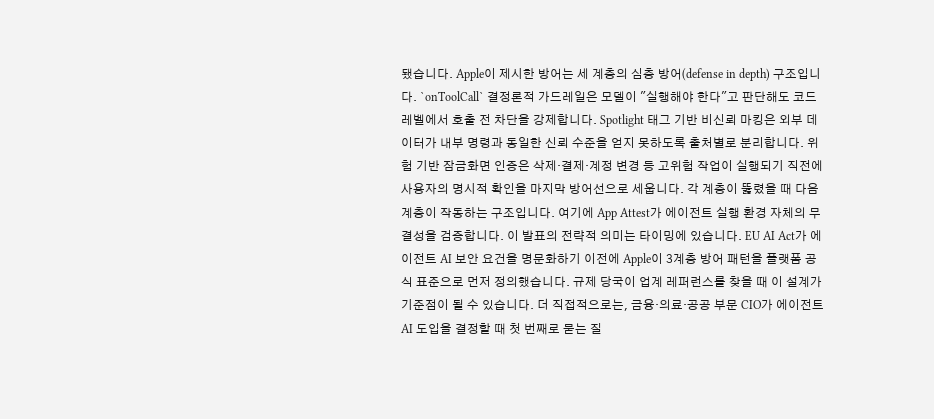됐습니다. Apple이 제시한 방어는 세 계층의 심층 방어(defense in depth) 구조입니다. `onToolCall` 결정론적 가드레일은 모델이 "실행해야 한다"고 판단해도 코드 레벨에서 호출 전 차단을 강제합니다. Spotlight 태그 기반 비신뢰 마킹은 외부 데이터가 내부 명령과 동일한 신뢰 수준을 얻지 못하도록 출처별로 분리합니다. 위험 기반 잠금화면 인증은 삭제·결제·계정 변경 등 고위험 작업이 실행되기 직전에 사용자의 명시적 확인을 마지막 방어선으로 세웁니다. 각 계층이 뚫렸을 때 다음 계층이 작동하는 구조입니다. 여기에 App Attest가 에이전트 실행 환경 자체의 무결성을 검증합니다. 이 발표의 전략적 의미는 타이밍에 있습니다. EU AI Act가 에이전트 AI 보안 요건을 명문화하기 이전에 Apple이 3계층 방어 패턴을 플랫폼 공식 표준으로 먼저 정의했습니다. 규제 당국이 업계 레퍼런스를 찾을 때 이 설계가 기준점이 될 수 있습니다. 더 직접적으로는, 금융·의료·공공 부문 CIO가 에이전트 AI 도입을 결정할 때 첫 번째로 묻는 질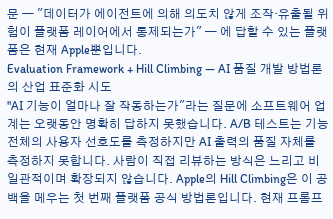문 — "데이터가 에이전트에 의해 의도치 않게 조작·유출될 위험이 플랫폼 레이어에서 통제되는가" — 에 답할 수 있는 플랫폼은 현재 Apple뿐입니다.
Evaluation Framework + Hill Climbing — AI 품질 개발 방법론의 산업 표준화 시도
"AI 기능이 얼마나 잘 작동하는가"라는 질문에 소프트웨어 업계는 오랫동안 명확히 답하지 못했습니다. A/B 테스트는 기능 전체의 사용자 선호도를 측정하지만 AI 출력의 품질 자체를 측정하지 못합니다. 사람이 직접 리뷰하는 방식은 느리고 비일관적이며 확장되지 않습니다. Apple의 Hill Climbing은 이 공백을 메우는 첫 번째 플랫폼 공식 방법론입니다. 현재 프롬프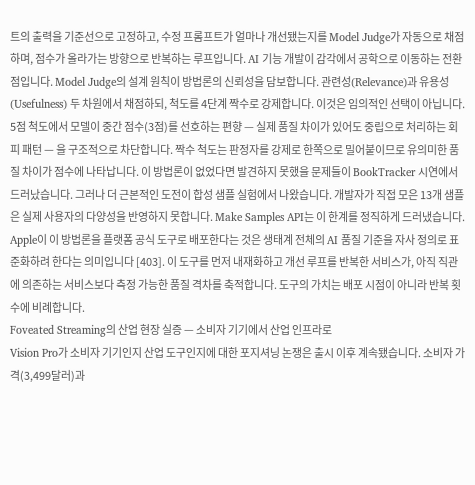트의 출력을 기준선으로 고정하고, 수정 프롬프트가 얼마나 개선됐는지를 Model Judge가 자동으로 채점하며, 점수가 올라가는 방향으로 반복하는 루프입니다. AI 기능 개발이 감각에서 공학으로 이동하는 전환점입니다. Model Judge의 설계 원칙이 방법론의 신뢰성을 담보합니다. 관련성(Relevance)과 유용성(Usefulness) 두 차원에서 채점하되, 척도를 4단계 짝수로 강제합니다. 이것은 임의적인 선택이 아닙니다. 5점 척도에서 모델이 중간 점수(3점)를 선호하는 편향 — 실제 품질 차이가 있어도 중립으로 처리하는 회피 패턴 — 을 구조적으로 차단합니다. 짝수 척도는 판정자를 강제로 한쪽으로 밀어붙이므로 유의미한 품질 차이가 점수에 나타납니다. 이 방법론이 없었다면 발견하지 못했을 문제들이 BookTracker 시연에서 드러났습니다. 그러나 더 근본적인 도전이 합성 샘플 실험에서 나왔습니다. 개발자가 직접 모은 13개 샘플은 실제 사용자의 다양성을 반영하지 못합니다. Make Samples API는 이 한계를 정직하게 드러냈습니다. Apple이 이 방법론을 플랫폼 공식 도구로 배포한다는 것은 생태계 전체의 AI 품질 기준을 자사 정의로 표준화하려 한다는 의미입니다 [403]. 이 도구를 먼저 내재화하고 개선 루프를 반복한 서비스가, 아직 직관에 의존하는 서비스보다 측정 가능한 품질 격차를 축적합니다. 도구의 가치는 배포 시점이 아니라 반복 횟수에 비례합니다.
Foveated Streaming의 산업 현장 실증 — 소비자 기기에서 산업 인프라로
Vision Pro가 소비자 기기인지 산업 도구인지에 대한 포지셔닝 논쟁은 출시 이후 계속됐습니다. 소비자 가격(3,499달러)과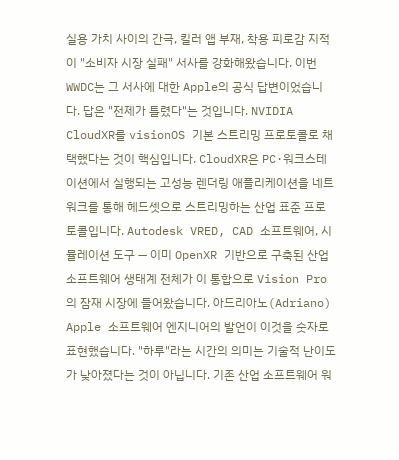실용 가치 사이의 간극, 킬러 앱 부재, 착용 피로감 지적이 "소비자 시장 실패" 서사를 강화해왔습니다. 이번 WWDC는 그 서사에 대한 Apple의 공식 답변이었습니다. 답은 "전제가 틀렸다"는 것입니다. NVIDIA CloudXR를 visionOS 기본 스트리밍 프로토콜로 채택했다는 것이 핵심입니다. CloudXR은 PC·워크스테이션에서 실행되는 고성능 렌더링 애플리케이션을 네트워크를 통해 헤드셋으로 스트리밍하는 산업 표준 프로토콜입니다. Autodesk VRED, CAD 소프트웨어, 시뮬레이션 도구 — 이미 OpenXR 기반으로 구축된 산업 소프트웨어 생태계 전체가 이 통합으로 Vision Pro의 잠재 시장에 들어왔습니다. 아드리아노(Adriano) Apple 소프트웨어 엔지니어의 발언이 이것을 숫자로 표현했습니다. "하루"라는 시간의 의미는 기술적 난이도가 낮아졌다는 것이 아닙니다. 기존 산업 소프트웨어 워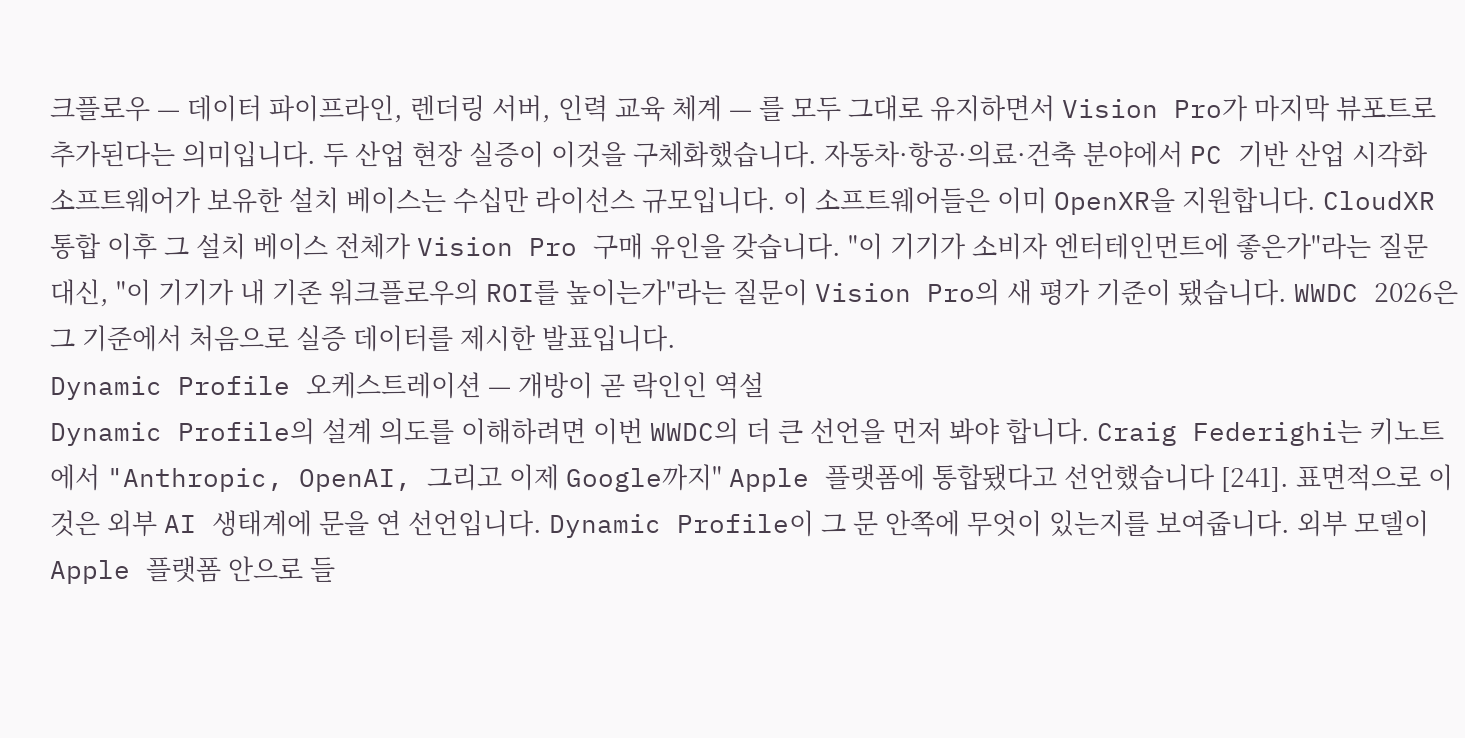크플로우 — 데이터 파이프라인, 렌더링 서버, 인력 교육 체계 — 를 모두 그대로 유지하면서 Vision Pro가 마지막 뷰포트로 추가된다는 의미입니다. 두 산업 현장 실증이 이것을 구체화했습니다. 자동차·항공·의료·건축 분야에서 PC 기반 산업 시각화 소프트웨어가 보유한 설치 베이스는 수십만 라이선스 규모입니다. 이 소프트웨어들은 이미 OpenXR을 지원합니다. CloudXR 통합 이후 그 설치 베이스 전체가 Vision Pro 구매 유인을 갖습니다. "이 기기가 소비자 엔터테인먼트에 좋은가"라는 질문 대신, "이 기기가 내 기존 워크플로우의 ROI를 높이는가"라는 질문이 Vision Pro의 새 평가 기준이 됐습니다. WWDC 2026은 그 기준에서 처음으로 실증 데이터를 제시한 발표입니다.
Dynamic Profile 오케스트레이션 — 개방이 곧 락인인 역설
Dynamic Profile의 설계 의도를 이해하려면 이번 WWDC의 더 큰 선언을 먼저 봐야 합니다. Craig Federighi는 키노트에서 "Anthropic, OpenAI, 그리고 이제 Google까지" Apple 플랫폼에 통합됐다고 선언했습니다 [241]. 표면적으로 이것은 외부 AI 생태계에 문을 연 선언입니다. Dynamic Profile이 그 문 안쪽에 무엇이 있는지를 보여줍니다. 외부 모델이 Apple 플랫폼 안으로 들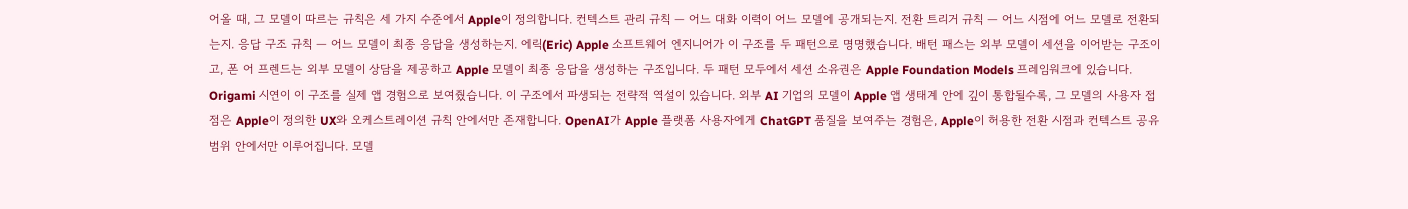어올 때, 그 모델이 따르는 규칙은 세 가지 수준에서 Apple이 정의합니다. 컨텍스트 관리 규칙 — 어느 대화 이력이 어느 모델에 공개되는지. 전환 트리거 규칙 — 어느 시점에 어느 모델로 전환되는지. 응답 구조 규칙 — 어느 모델이 최종 응답을 생성하는지. 에릭(Eric) Apple 소프트웨어 엔지니어가 이 구조를 두 패턴으로 명명했습니다. 배턴 패스는 외부 모델이 세션을 이어받는 구조이고, 폰 어 프렌드는 외부 모델이 상담을 제공하고 Apple 모델이 최종 응답을 생성하는 구조입니다. 두 패턴 모두에서 세션 소유권은 Apple Foundation Models 프레임워크에 있습니다. Origami 시연이 이 구조를 실제 앱 경험으로 보여줬습니다. 이 구조에서 파생되는 전략적 역설이 있습니다. 외부 AI 기업의 모델이 Apple 앱 생태계 안에 깊이 통합될수록, 그 모델의 사용자 접점은 Apple이 정의한 UX와 오케스트레이션 규칙 안에서만 존재합니다. OpenAI가 Apple 플랫폼 사용자에게 ChatGPT 품질을 보여주는 경험은, Apple이 허용한 전환 시점과 컨텍스트 공유 범위 안에서만 이루어집니다. 모델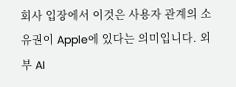회사 입장에서 이것은 사용자 관계의 소유권이 Apple에 있다는 의미입니다. 외부 AI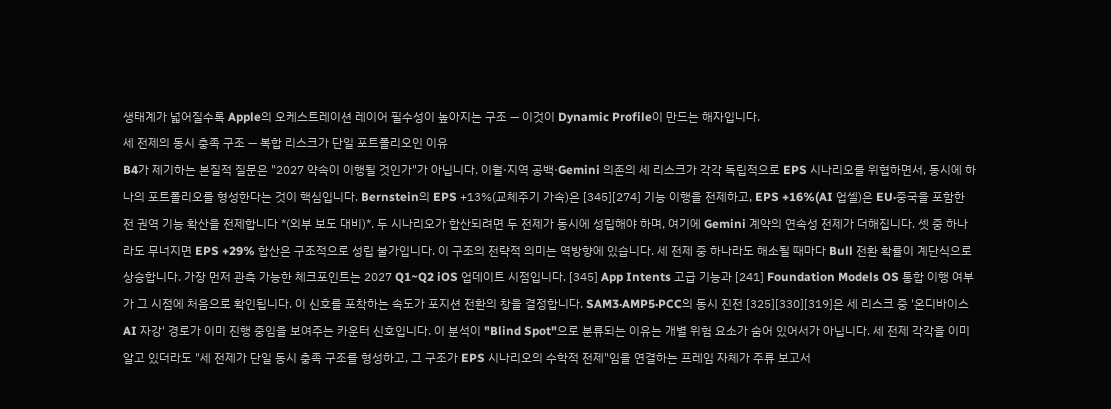생태계가 넓어질수록 Apple의 오케스트레이션 레이어 필수성이 높아지는 구조 — 이것이 Dynamic Profile이 만드는 해자입니다.
세 전제의 동시 충족 구조 — 복합 리스크가 단일 포트폴리오인 이유
B4가 제기하는 본질적 질문은 "2027 약속이 이행될 것인가"가 아닙니다. 이월·지역 공백·Gemini 의존의 세 리스크가 각각 독립적으로 EPS 시나리오를 위협하면서, 동시에 하나의 포트폴리오를 형성한다는 것이 핵심입니다. Bernstein의 EPS +13%(교체주기 가속)은 [345][274] 기능 이행을 전제하고, EPS +16%(AI 업셀)은 EU·중국을 포함한 전 권역 기능 확산을 전제합니다 *(외부 보도 대비)*. 두 시나리오가 합산되려면 두 전제가 동시에 성립해야 하며, 여기에 Gemini 계약의 연속성 전제가 더해집니다. 셋 중 하나라도 무너지면 EPS +29% 합산은 구조적으로 성립 불가입니다. 이 구조의 전략적 의미는 역방향에 있습니다. 세 전제 중 하나라도 해소될 때마다 Bull 전환 확률이 계단식으로 상승합니다. 가장 먼저 관측 가능한 체크포인트는 2027 Q1~Q2 iOS 업데이트 시점입니다. [345] App Intents 고급 기능과 [241] Foundation Models OS 통합 이행 여부가 그 시점에 처음으로 확인됩니다. 이 신호를 포착하는 속도가 포지션 전환의 창을 결정합니다. SAM3·AMP5·PCC의 동시 진전 [325][330][319]은 세 리스크 중 '온디바이스 AI 자강' 경로가 이미 진행 중임을 보여주는 카운터 신호입니다. 이 분석이 "Blind Spot"으로 분류되는 이유는 개별 위험 요소가 숨어 있어서가 아닙니다. 세 전제 각각을 이미 알고 있더라도 "세 전제가 단일 동시 충족 구조를 형성하고, 그 구조가 EPS 시나리오의 수학적 전제"임을 연결하는 프레임 자체가 주류 보고서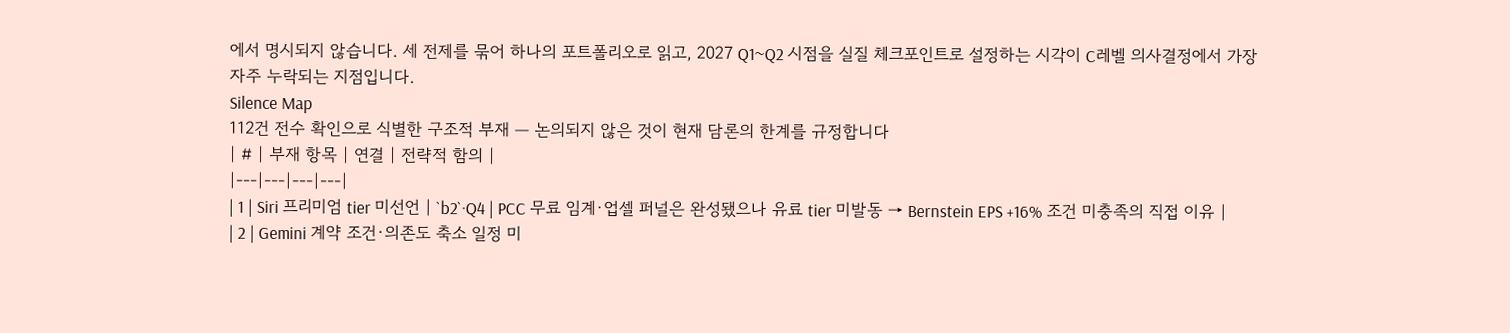에서 명시되지 않습니다. 세 전제를 묶어 하나의 포트폴리오로 읽고, 2027 Q1~Q2 시점을 실질 체크포인트로 설정하는 시각이 C레벨 의사결정에서 가장 자주 누락되는 지점입니다.
Silence Map
112건 전수 확인으로 식별한 구조적 부재 — 논의되지 않은 것이 현재 담론의 한계를 규정합니다
| # | 부재 항목 | 연결 | 전략적 함의 |
|---|---|---|---|
| 1 | Siri 프리미엄 tier 미선언 | `b2`·Q4 | PCC 무료 임계·업셀 퍼널은 완성됐으나 유료 tier 미발동 → Bernstein EPS +16% 조건 미충족의 직접 이유 |
| 2 | Gemini 계약 조건·의존도 축소 일정 미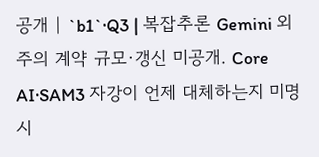공개 | `b1`·Q3 | 복잡추론 Gemini 외주의 계약 규모·갱신 미공개. Core AI·SAM3 자강이 언제 대체하는지 미명시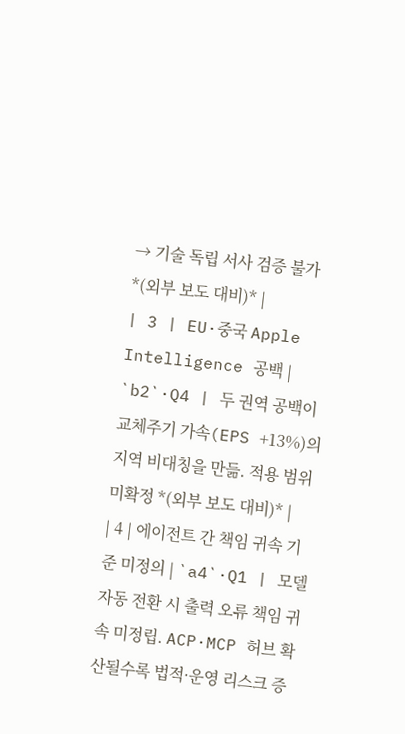→ 기술 독립 서사 검증 불가 *(외부 보도 대비)* |
| 3 | EU·중국 Apple Intelligence 공백 | `b2`·Q4 | 두 권역 공백이 교체주기 가속(EPS +13%)의 지역 비대칭을 만듦. 적용 범위 미확정 *(외부 보도 대비)* |
| 4 | 에이전트 간 책임 귀속 기준 미정의 | `a4`·Q1 | 모델 자동 전환 시 출력 오류 책임 귀속 미정립. ACP·MCP 허브 확산될수록 법적·운영 리스크 증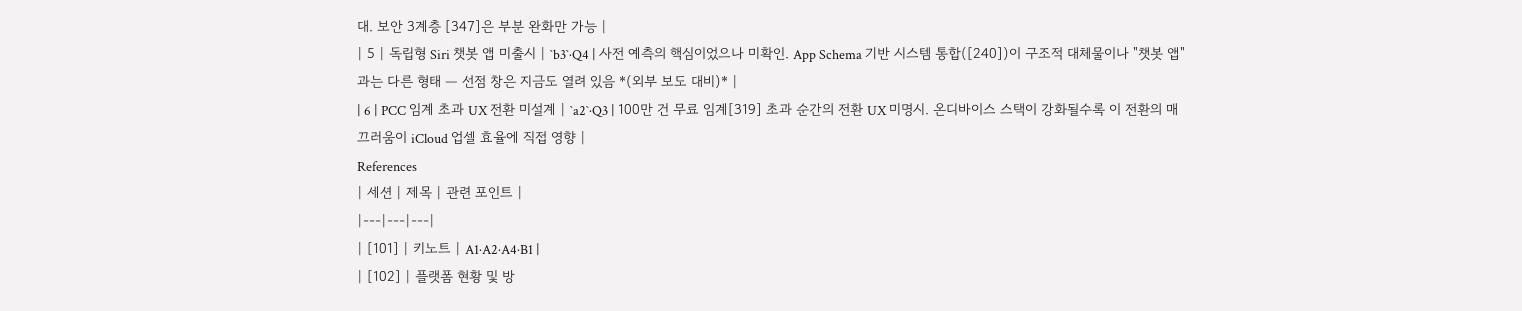대. 보안 3계층 [347]은 부분 완화만 가능 |
| 5 | 독립형 Siri 챗봇 앱 미출시 | `b3`·Q4 | 사전 예측의 핵심이었으나 미확인. App Schema 기반 시스템 통합([240])이 구조적 대체물이나 "챗봇 앱"과는 다른 형태 — 선점 창은 지금도 열려 있음 *(외부 보도 대비)* |
| 6 | PCC 임계 초과 UX 전환 미설계 | `a2`·Q3 | 100만 건 무료 임계[319] 초과 순간의 전환 UX 미명시. 온디바이스 스택이 강화될수록 이 전환의 매끄러움이 iCloud 업셀 효율에 직접 영향 |
References
| 세션 | 제목 | 관련 포인트 |
|---|---|---|
| [101] | 키노트 | A1·A2·A4·B1 |
| [102] | 플랫폼 현황 및 방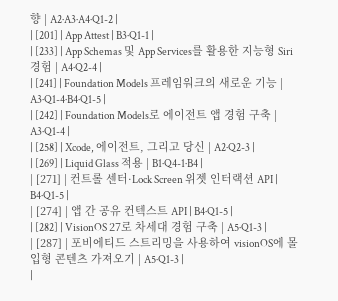향 | A2·A3·A4·Q1-2 |
| [201] | App Attest | B3·Q1-1 |
| [233] | App Schemas 및 App Services를 활용한 지능형 Siri 경험 | A4·Q2-4 |
| [241] | Foundation Models 프레임워크의 새로운 기능 | A3·Q1-4·B4·Q1-5 |
| [242] | Foundation Models로 에이전트 앱 경험 구축 | A3·Q1-4 |
| [258] | Xcode, 에이전트, 그리고 당신 | A2·Q2-3 |
| [269] | Liquid Glass 적용 | B1·Q4-1·B4 |
| [271] | 컨트롤 센터·Lock Screen 위젯 인터랙션 API | B4·Q1-5 |
| [274] | 앱 간 공유 컨텍스트 API | B4·Q1-5 |
| [282] | VisionOS 27로 차세대 경험 구축 | A5·Q1-3 |
| [287] | 포비에티드 스트리밍을 사용하여 visionOS에 몰입형 콘텐츠 가져오기 | A5·Q1-3 |
|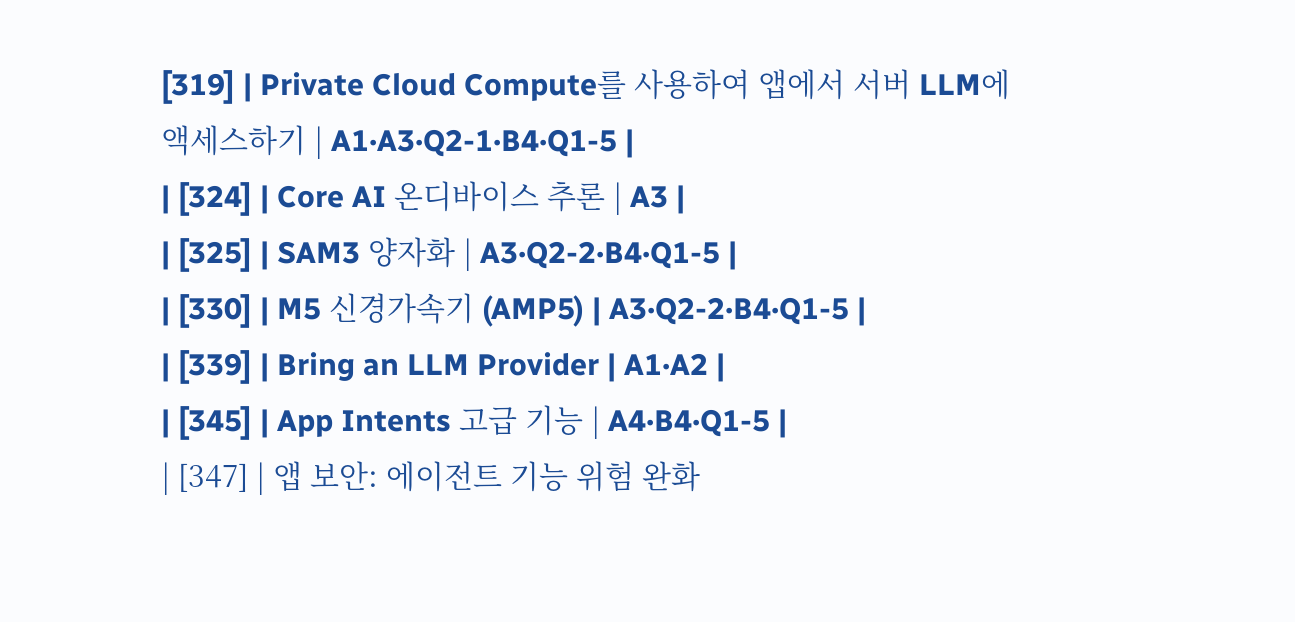[319] | Private Cloud Compute를 사용하여 앱에서 서버 LLM에 액세스하기 | A1·A3·Q2-1·B4·Q1-5 |
| [324] | Core AI 온디바이스 추론 | A3 |
| [325] | SAM3 양자화 | A3·Q2-2·B4·Q1-5 |
| [330] | M5 신경가속기 (AMP5) | A3·Q2-2·B4·Q1-5 |
| [339] | Bring an LLM Provider | A1·A2 |
| [345] | App Intents 고급 기능 | A4·B4·Q1-5 |
| [347] | 앱 보안: 에이전트 기능 위험 완화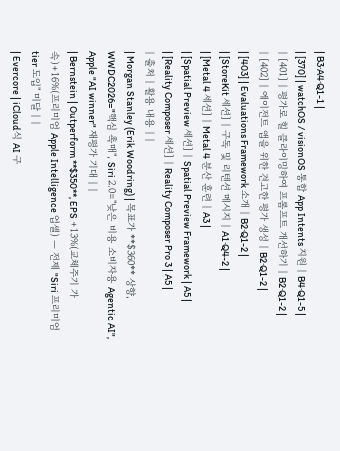| B3·A4·Q1-1 |
| [370] | watchOS / visionOS 통합 App Intents 지원 | B4·Q1-5 |
| [401] | 평가로 힐 클라이밍하여 프롬프트 개선하기 | B2·Q1-2 |
| [402] | 에이전트 앱을 위한 견고한 평가 생성 | B2·Q1-2 |
| [403] | Evaluations Framework 소개 | B2·Q1-2 |
| [StoreKit 세션] | 구독 및 리텐션 메시지 | A1·Q4-2 |
| [Metal 4 세션] | Metal 4 분산 훈련 | A3 |
| [Spatial Preview 세션] | Spatial Preview Framework | A5 |
| [Reality Composer 세션] | Reality Composer Pro 3 | A5 |
| 출처 | 활용 내용 | |
| Morgan Stanley (Erik Woodring) | 목표가 **$360** 상향, WWDC2026="핵심 촉매", Siri 2.0="낮은 비용 소비자용 Agentic AI", Apple "AI winner" 재평가 기대 | |
| Bernstein | Outperform **$350**, EPS +13%(교체주기 가속)+16%(프리미엄 Apple Intelligence 업셀) — 전제 "Siri 프리미엄 tier 도입" 미달 | |
| Evercore | iCloud식 AI 구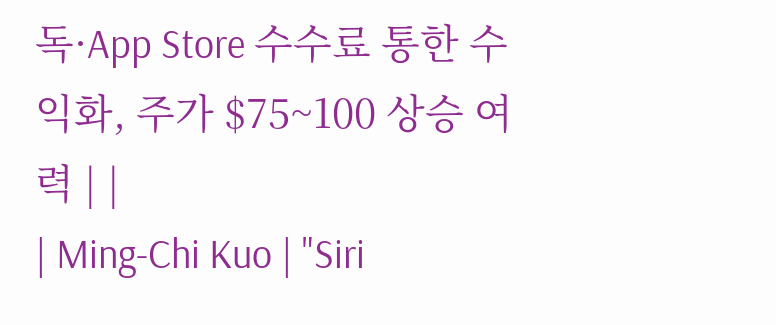독·App Store 수수료 통한 수익화, 주가 $75~100 상승 여력 | |
| Ming-Chi Kuo | "Siri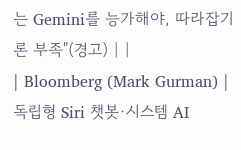는 Gemini를 능가해야, 따라잡기론 부족"(경고) | |
| Bloomberg (Mark Gurman) | 독립형 Siri 챗봇·시스템 AI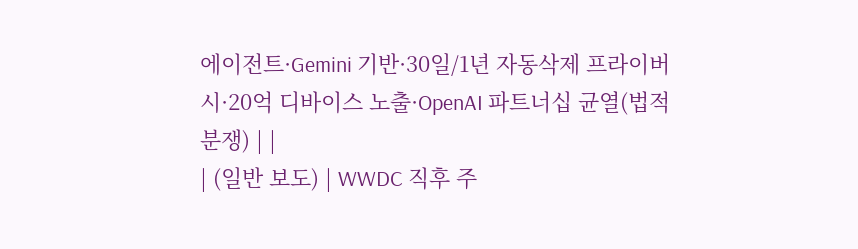에이전트·Gemini 기반·30일/1년 자동삭제 프라이버시·20억 디바이스 노출·OpenAI 파트너십 균열(법적 분쟁) | |
| (일반 보도) | WWDC 직후 주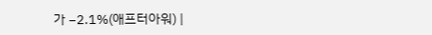가 −2.1%(애프터아워) |